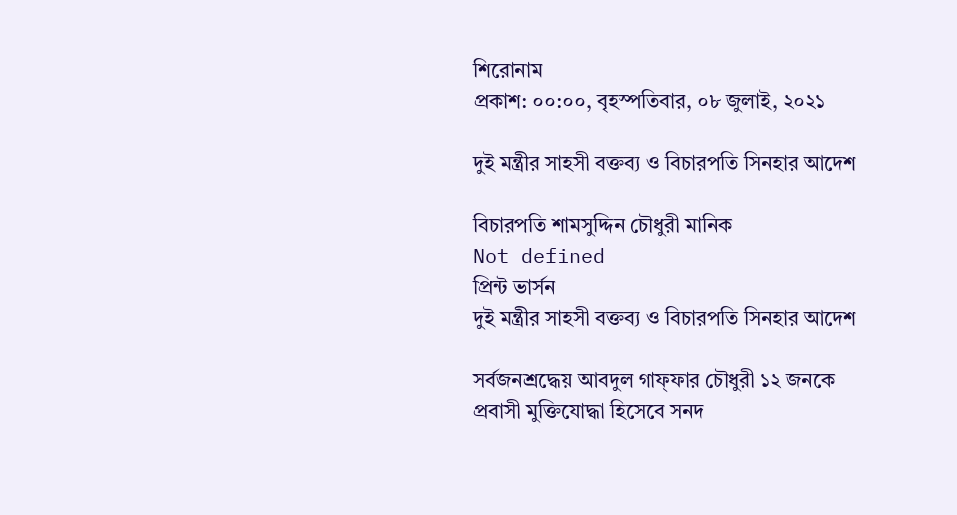শিরোনাম
প্রকাশ: ০০:০০, বৃহস্পতিবার, ০৮ জুলাই, ২০২১

দুই মন্ত্রীর সাহসী বক্তব্য ও বিচারপতি সিনহার আদেশ

বিচারপতি শামসুদ্দিন চৌধুরী মানিক
Not defined
প্রিন্ট ভার্সন
দুই মন্ত্রীর সাহসী বক্তব্য ও বিচারপতি সিনহার আদেশ

সর্বজনশ্রদ্ধেয় আবদুল গাফ্‌ফার চৌধুরী ১২ জনকে প্রবাসী মুক্তিযোদ্ধা হিসেবে সনদ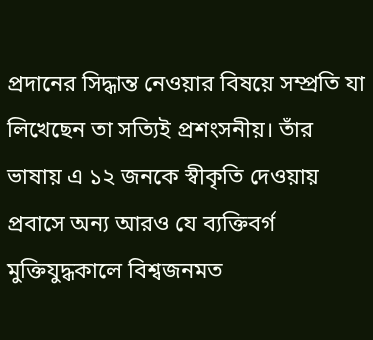প্রদানের সিদ্ধান্ত নেওয়ার বিষয়ে সম্প্রতি যা লিখেছেন তা সত্যিই প্রশংসনীয়। তাঁর ভাষায় এ ১২ জনকে স্বীকৃতি দেওয়ায় প্রবাসে অন্য আরও যে ব্যক্তিবর্গ মুক্তিযুদ্ধকালে বিশ্বজনমত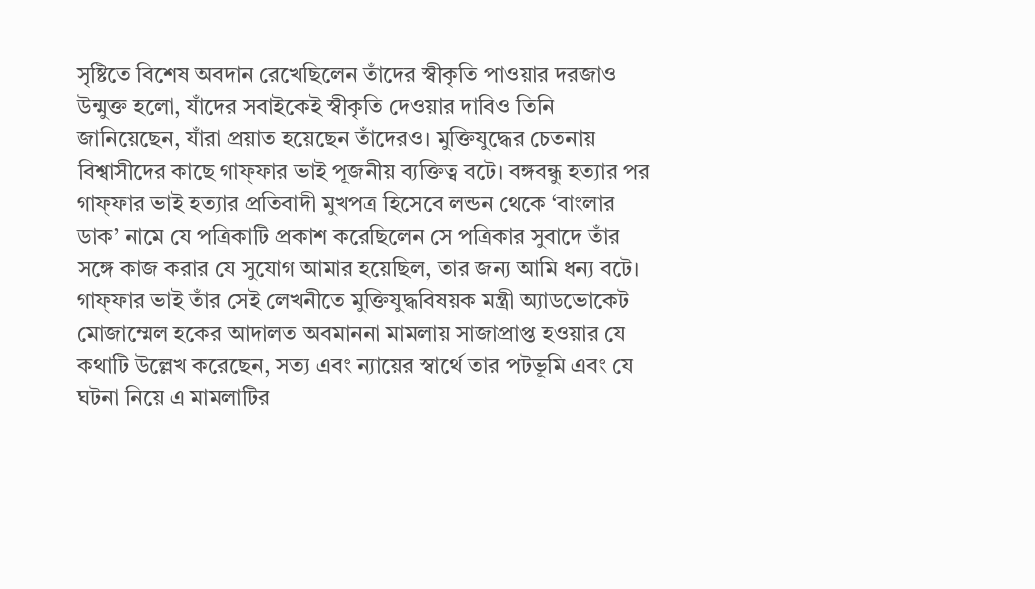সৃষ্টিতে বিশেষ অবদান রেখেছিলেন তাঁদের স্বীকৃতি পাওয়ার দরজাও উন্মুক্ত হলো, যাঁদের সবাইকেই স্বীকৃতি দেওয়ার দাবিও তিনি জানিয়েছেন, যাঁরা প্রয়াত হয়েছেন তাঁদেরও। মুক্তিযুদ্ধের চেতনায় বিশ্বাসীদের কাছে গাফ্ফার ভাই পূজনীয় ব্যক্তিত্ব বটে। বঙ্গবন্ধু হত্যার পর গাফ্‌ফার ভাই হত্যার প্রতিবাদী মুখপত্র হিসেবে লন্ডন থেকে ‘বাংলার ডাক’ নামে যে পত্রিকাটি প্রকাশ করেছিলেন সে পত্রিকার সুবাদে তাঁর সঙ্গে কাজ করার যে সুযোগ আমার হয়েছিল, তার জন্য আমি ধন্য বটে। গাফ্ফার ভাই তাঁর সেই লেখনীতে মুক্তিযুদ্ধবিষয়ক মন্ত্রী অ্যাডভোকেট মোজাম্মেল হকের আদালত অবমাননা মামলায় সাজাপ্রাপ্ত হওয়ার যে কথাটি উল্লেখ করেছেন, সত্য এবং ন্যায়ের স্বার্থে তার পটভূমি এবং যে ঘটনা নিয়ে এ মামলাটির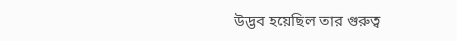উদ্ভব হয়েছিল তার গুরুত্ব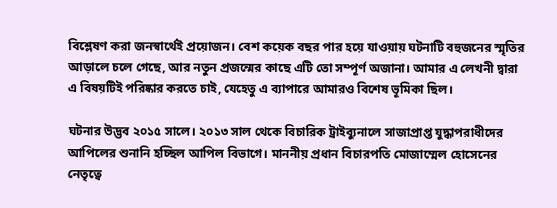বিশ্লেষণ করা জনস্বার্থেই প্রয়োজন। বেশ কয়েক বছর পার হয়ে যাওয়ায় ঘটনাটি বহুজনের স্মৃতির আড়ালে চলে গেছে, আর নতুন প্রজন্মের কাছে এটি তো সম্পূর্ণ অজানা। আমার এ লেখনী দ্বারা এ বিষয়টিই পরিষ্কার করতে চাই, যেহেতু এ ব্যাপারে আমারও বিশেষ ভূমিকা ছিল।

ঘটনার উদ্ভব ২০১৫ সালে। ২০১৩ সাল থেকে বিচারিক ট্রাইব্যুনালে সাজাপ্রাপ্ত যুদ্ধাপরাধীদের আপিলের শুনানি হচ্ছিল আপিল বিভাগে। মাননীয় প্রধান বিচারপতি মোজাম্মেল হোসেনের নেতৃত্বে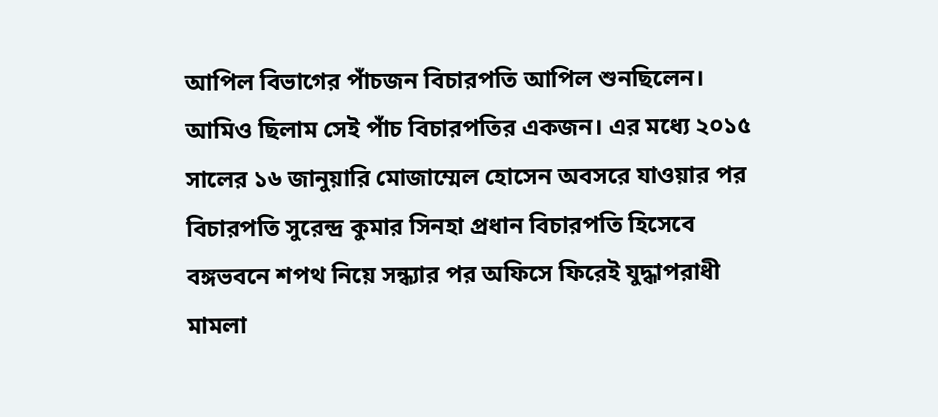আপিল বিভাগের পাঁচজন বিচারপতি আপিল শুনছিলেন। আমিও ছিলাম সেই পাঁচ বিচারপতির একজন। এর মধ্যে ২০১৫ সালের ১৬ জানুয়ারি মোজাম্মেল হোসেন অবসরে যাওয়ার পর বিচারপতি সুরেন্দ্র কুমার সিনহা প্রধান বিচারপতি হিসেবে বঙ্গভবনে শপথ নিয়ে সন্ধ্যার পর অফিসে ফিরেই যুদ্ধাপরাধী মামলা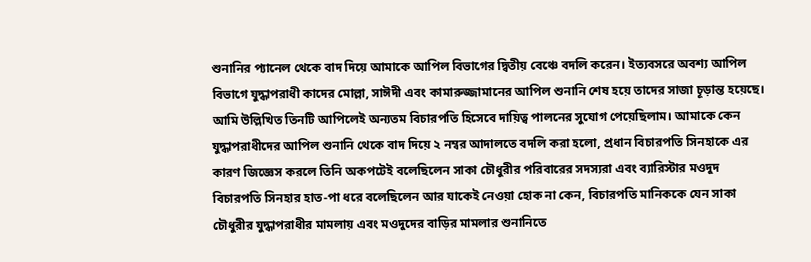শুনানির প্যানেল থেকে বাদ দিয়ে আমাকে আপিল বিভাগের দ্বিতীয় বেঞ্চে বদলি করেন। ইত্যবসরে অবশ্য আপিল বিভাগে যুদ্ধাপরাধী কাদের মোল্লা, সাঈদী এবং কামারুজ্জামানের আপিল শুনানি শেষ হয়ে তাদের সাজা চূড়ান্ত হয়েছে। আমি উল্লিখিত তিনটি আপিলেই অন্যতম বিচারপতি হিসেবে দায়িত্ব পালনের সুযোগ পেয়েছিলাম। আমাকে কেন যুদ্ধাপরাধীদের আপিল শুনানি থেকে বাদ দিয়ে ২ নম্বর আদালতে বদলি করা হলো, প্রধান বিচারপতি সিনহাকে এর কারণ জিজ্ঞেস করলে তিনি অকপটেই বলেছিলেন সাকা চৌধুরীর পরিবারের সদস্যরা এবং ব্যারিস্টার মওদুদ বিচারপতি সিনহার হাত-পা ধরে বলেছিলেন আর যাকেই নেওয়া হোক না কেন, বিচারপতি মানিককে যেন সাকা চৌধুরীর যুদ্ধাপরাধীর মামলায় এবং মওদুদের বাড়ির মামলার শুনানিতে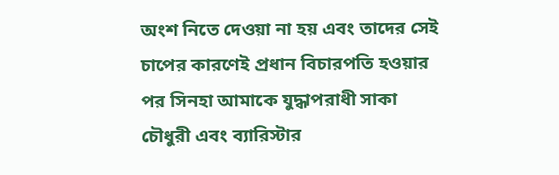অংশ নিতে দেওয়া না হয় এবং তাদের সেই চাপের কারণেই প্রধান বিচারপতি হওয়ার পর সিনহা আমাকে যুদ্ধাপরাধী সাকা চৌধুরী এবং ব্যারিস্টার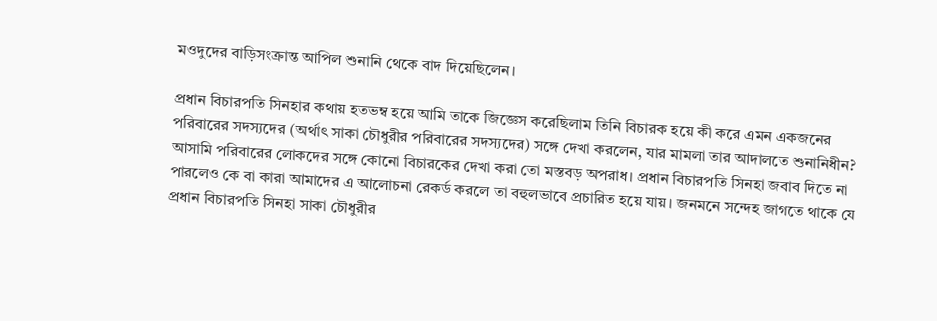মওদুদের বাড়িসংক্রান্ত আপিল শুনানি থেকে বাদ দিয়েছিলেন।

প্রধান বিচারপতি সিনহার কথায় হতভম্ব হয়ে আমি তাকে জিজ্ঞেস করেছিলাম তিনি বিচারক হয়ে কী করে এমন একজনের পরিবারের সদস্যদের (অর্থাৎ সাকা চৌধুরীর পরিবারের সদস্যদের) সঙ্গে দেখা করলেন, যার মামলা তার আদালতে শুনানিধীন? আসামি পরিবারের লোকদের সঙ্গে কোনো বিচারকের দেখা করা তো মস্তবড় অপরাধ। প্রধান বিচারপতি সিনহা জবাব দিতে না পারলেও কে বা কারা আমাদের এ আলোচনা রেকর্ড করলে তা বহুলভাবে প্রচারিত হয়ে যায়। জনমনে সন্দেহ জাগতে থাকে যে প্রধান বিচারপতি সিনহা সাকা চৌধুরীর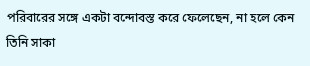পরিবারের সঙ্গে একটা বন্দোবস্ত করে ফেলেছেন, না হলে কেন তিনি সাকা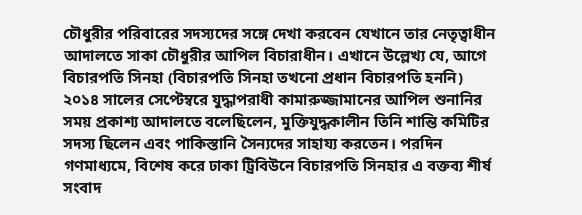চৌধুরীর পরিবারের সদস্যদের সঙ্গে দেখা করবেন যেখানে তার নেতৃত্বাধীন আদালতে সাকা চৌধুরীর আপিল বিচারাধীন। এখানে উল্লেখ্য যে, আগে বিচারপতি সিনহা (বিচারপতি সিনহা তখনো প্রধান বিচারপতি হননি) ২০১৪ সালের সেপ্টেম্বরে যুদ্ধাপরাধী কামারুজ্জামানের আপিল শুনানির সময় প্রকাশ্য আদালতে বলেছিলেন, মুক্তিযুদ্ধকালীন তিনি শান্তি কমিটির সদস্য ছিলেন এবং পাকিস্তানি সৈন্যদের সাহায্য করতেন। পরদিন গণমাধ্যমে, বিশেষ করে ঢাকা ট্রিবিউনে বিচারপতি সিনহার এ বক্তব্য শীর্ষ সংবাদ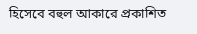হিসেবে বহুল আকারে প্রকাশিত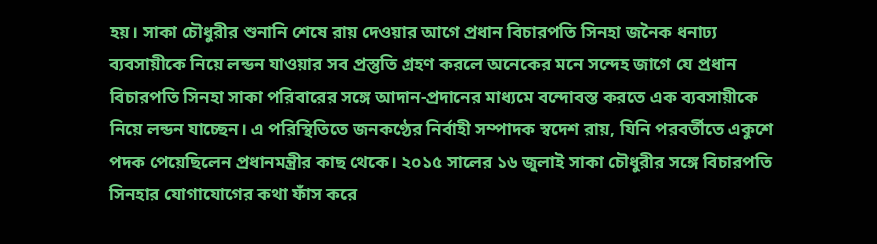হয়। সাকা চৌধুরীর শুনানি শেষে রায় দেওয়ার আগে প্রধান বিচারপতি সিনহা জনৈক ধনাঢ্য ব্যবসায়ীকে নিয়ে লন্ডন যাওয়ার সব প্রস্তুতি গ্রহণ করলে অনেকের মনে সন্দেহ জাগে যে প্রধান বিচারপতি সিনহা সাকা পরিবারের সঙ্গে আদান-প্রদানের মাধ্যমে বন্দোবস্ত করতে এক ব্যবসায়ীকে নিয়ে লন্ডন যাচ্ছেন। এ পরিস্থিতিতে জনকণ্ঠের নির্বাহী সম্পাদক স্বদেশ রায়, যিনি পরবর্তীতে একুশে পদক পেয়েছিলেন প্রধানমন্ত্রীর কাছ থেকে। ২০১৫ সালের ১৬ জুলাই সাকা চৌধুরীর সঙ্গে বিচারপতি সিনহার যোগাযোগের কথা ফাঁস করে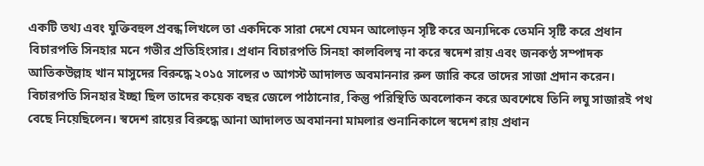একটি তথ্য এবং যুক্তিবহুল প্রবন্ধ লিখলে তা একদিকে সারা দেশে যেমন আলোড়ন সৃষ্টি করে অন্যদিকে তেমনি সৃষ্টি করে প্রধান বিচারপতি সিনহার মনে গভীর প্রতিহিংসার। প্রধান বিচারপতি সিনহা কালবিলম্ব না করে স্বদেশ রায় এবং জনকণ্ঠ সম্পাদক আতিকউল্লাহ খান মাসুদের বিরুদ্ধে ২০১৫ সালের ৩ আগস্ট আদালত অবমাননার রুল জারি করে তাদের সাজা প্রদান করেন। বিচারপতি সিনহার ইচ্ছা ছিল তাদের কয়েক বছর জেলে পাঠানোর, কিন্তু পরিস্থিতি অবলোকন করে অবশেষে তিনি লঘু সাজারই পথ বেছে নিয়েছিলেন। স্বদেশ রায়ের বিরুদ্ধে আনা আদালত অবমাননা মামলার শুনানিকালে স্বদেশ রায় প্রধান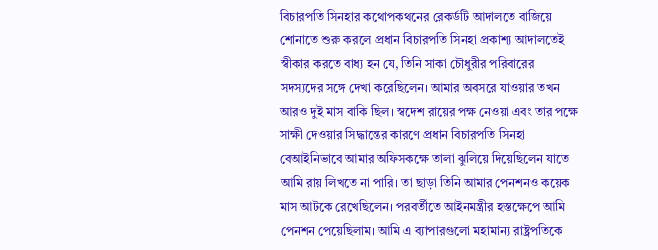বিচারপতি সিনহার কথোপকথনের রেকর্ডটি আদালতে বাজিয়ে শোনাতে শুরু করলে প্রধান বিচারপতি সিনহা প্রকাশ্য আদালতেই স্বীকার করতে বাধ্য হন যে, তিনি সাকা চৌধুরীর পরিবারের সদস্যদের সঙ্গে দেখা করেছিলেন। আমার অবসরে যাওয়ার তখন আরও দুই মাস বাকি ছিল। স্বদেশ রায়ের পক্ষ নেওয়া এবং তার পক্ষে সাক্ষী দেওয়ার সিদ্ধান্তের কারণে প্রধান বিচারপতি সিনহা বেআইনিভাবে আমার অফিসকক্ষে তালা ঝুলিয়ে দিয়েছিলেন যাতে আমি রায় লিখতে না পারি। তা ছাড়া তিনি আমার পেনশনও কয়েক মাস আটকে রেখেছিলেন। পরবর্তীতে আইনমন্ত্রীর হস্তক্ষেপে আমি পেনশন পেয়েছিলাম। আমি এ ব্যাপারগুলো মহামান্য রাষ্ট্রপতিকে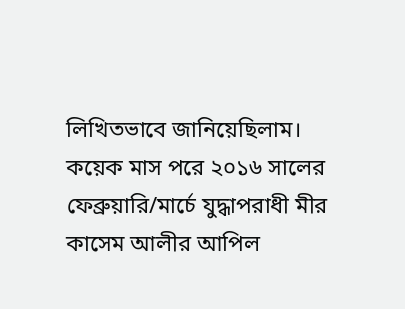লিখিতভাবে জানিয়েছিলাম। কয়েক মাস পরে ২০১৬ সালের ফেব্রুয়ারি/মার্চে যুদ্ধাপরাধী মীর কাসেম আলীর আপিল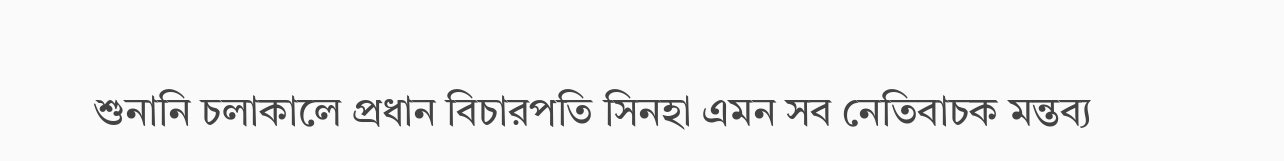শুনানি চলাকালে প্রধান বিচারপতি সিনহা এমন সব নেতিবাচক মন্তব্য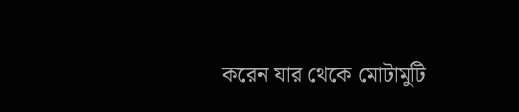করেন যার থেকে মোটামুটি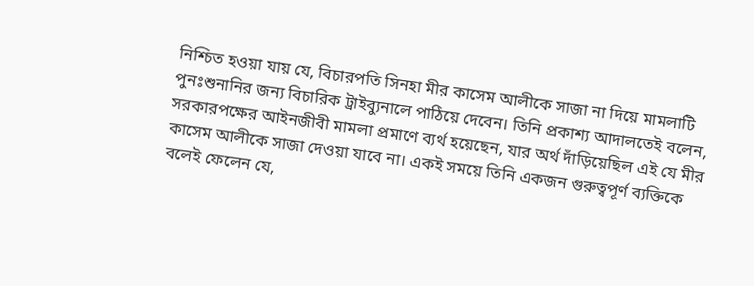নিশ্চিত হওয়া যায় যে, বিচারপতি সিনহা মীর কাসেম আলীকে সাজা না দিয়ে মামলাটি পুনঃশুনানির জন্য বিচারিক ট্রাইব্যুনালে পাঠিয়ে দেবেন। তিনি প্রকাশ্য আদালতেই বলেন, সরকারপক্ষের আইনজীবী মামলা প্রমাণে ব্যর্থ হয়েছেন, যার অর্থ দাঁড়িয়েছিল এই যে মীর কাসেম আলীকে সাজা দেওয়া যাবে না। একই সময়ে তিনি একজন গুরুত্বপূর্ণ ব্যক্তিকে বলেই ফেলেন যে,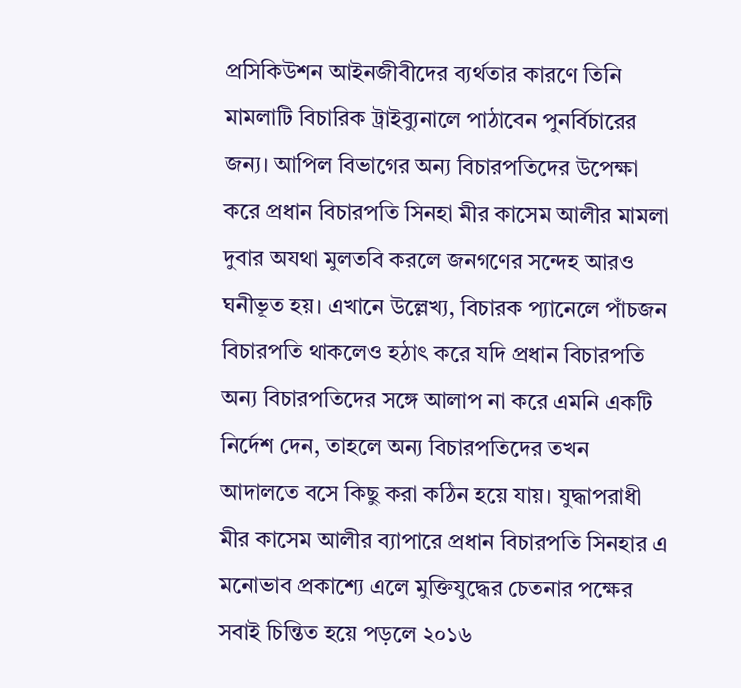প্রসিকিউশন আইনজীবীদের ব্যর্থতার কারণে তিনি মামলাটি বিচারিক ট্রাইব্যুনালে পাঠাবেন পুনর্বিচারের জন্য। আপিল বিভাগের অন্য বিচারপতিদের উপেক্ষা করে প্রধান বিচারপতি সিনহা মীর কাসেম আলীর মামলা দুবার অযথা মুলতবি করলে জনগণের সন্দেহ আরও ঘনীভূত হয়। এখানে উল্লেখ্য, বিচারক প্যানেলে পাঁচজন বিচারপতি থাকলেও হঠাৎ করে যদি প্রধান বিচারপতি অন্য বিচারপতিদের সঙ্গে আলাপ না করে এমনি একটি নির্দেশ দেন, তাহলে অন্য বিচারপতিদের তখন আদালতে বসে কিছু করা কঠিন হয়ে যায়। যুদ্ধাপরাধী মীর কাসেম আলীর ব্যাপারে প্রধান বিচারপতি সিনহার এ মনোভাব প্রকাশ্যে এলে মুক্তিযুদ্ধের চেতনার পক্ষের সবাই চিন্তিত হয়ে পড়লে ২০১৬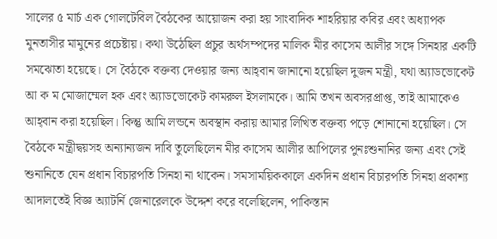সালের ৫ মার্চ এক গোলটেবিল বৈঠকের আয়োজন করা হয় সাংবাদিক শাহরিয়ার কবির এবং অধ্যাপক মুনতাসীর মামুনের প্রচেষ্টায়। কথা উঠেছিল প্রচুর অর্থসম্পদের মালিক মীর কাসেম আলীর সঙ্গে সিনহার একটি সমঝোতা হয়েছে। সে বৈঠকে বক্তব্য দেওয়ার জন্য আহ্‌বান জানানো হয়েছিল দুজন মন্ত্রী, যথা অ্যাডভোকেট আ ক ম মোজাম্মেল হক এবং অ্যাডভোকেট কামরুল ইসলামকে। আমি তখন অবসরপ্রাপ্ত, তাই আমাকেও আহ্‌বান করা হয়েছিল। কিন্তু আমি লন্ডনে অবস্থান করায় আমার লিখিত বক্তব্য পড়ে শোনানো হয়েছিল। সে বৈঠকে মন্ত্রীদ্বয়সহ অন্যান্যজন দাবি তুলেছিলেন মীর কাসেম আলীর আপিলের পুনঃশুনানির জন্য এবং সেই শুনানিতে যেন প্রধান বিচারপতি সিনহা না থাকেন। সমসাময়িককালে একদিন প্রধান বিচারপতি সিনহা প্রকাশ্য আদালতেই বিজ্ঞ অ্যাটর্নি জেনারেলকে উদ্দেশ করে বলেছিলেন, পাকিস্তান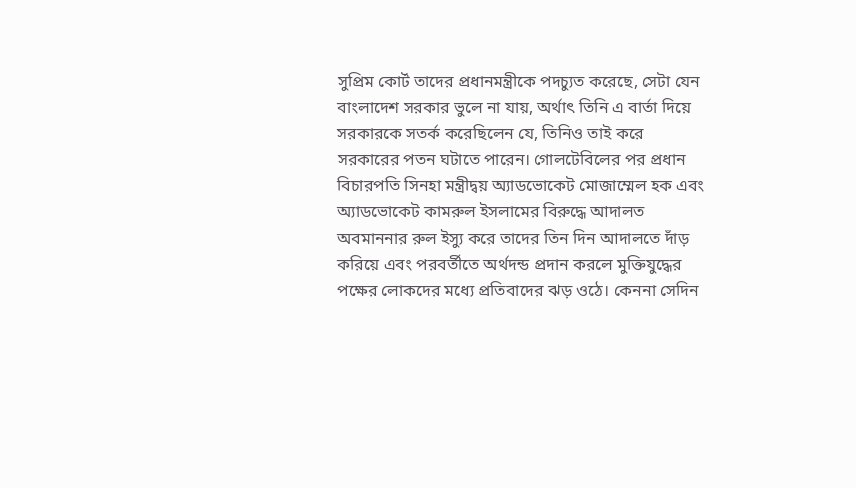সুপ্রিম কোর্ট তাদের প্রধানমন্ত্রীকে পদচ্যুত করেছে, সেটা যেন বাংলাদেশ সরকার ভুলে না যায়, অর্থাৎ তিনি এ বার্তা দিয়ে সরকারকে সতর্ক করেছিলেন যে, তিনিও তাই করে সরকারের পতন ঘটাতে পারেন। গোলটেবিলের পর প্রধান বিচারপতি সিনহা মন্ত্রীদ্বয় অ্যাডভোকেট মোজাম্মেল হক এবং অ্যাডভোকেট কামরুল ইসলামের বিরুদ্ধে আদালত অবমাননার রুল ইস্যু করে তাদের তিন দিন আদালতে দাঁড় করিয়ে এবং পরবর্তীতে অর্থদন্ড প্রদান করলে মুক্তিযুদ্ধের পক্ষের লোকদের মধ্যে প্রতিবাদের ঝড় ওঠে। কেননা সেদিন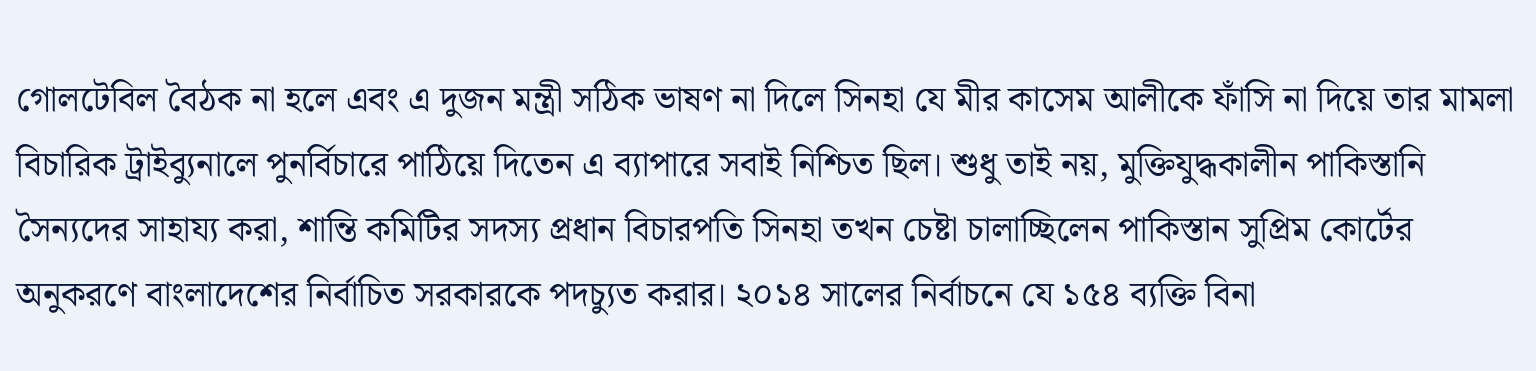গোলটেবিল বৈঠক না হলে এবং এ দুজন মন্ত্রী সঠিক ভাষণ না দিলে সিনহা যে মীর কাসেম আলীকে ফাঁসি না দিয়ে তার মামলা বিচারিক ট্রাইব্যুনালে পুনর্বিচারে পাঠিয়ে দিতেন এ ব্যাপারে সবাই নিশ্চিত ছিল। শুধু তাই নয়, মুক্তিযুদ্ধকালীন পাকিস্তানি সৈন্যদের সাহায্য করা, শান্তি কমিটির সদস্য প্রধান বিচারপতি সিনহা তখন চেষ্টা চালাচ্ছিলেন পাকিস্তান সুপ্রিম কোর্টের অনুকরণে বাংলাদেশের নির্বাচিত সরকারকে পদচ্যুত করার। ২০১৪ সালের নির্বাচনে যে ১৫৪ ব্যক্তি বিনা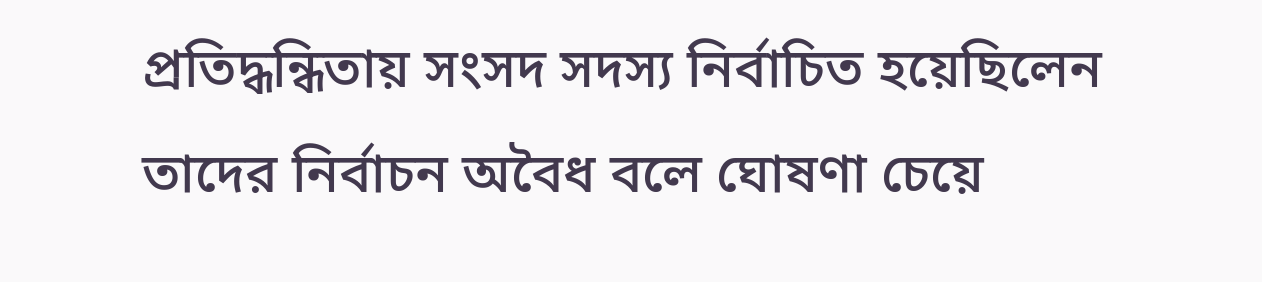প্রতিদ্ধন্ধিতায় সংসদ সদস্য নির্বাচিত হয়েছিলেন তাদের নির্বাচন অবৈধ বলে ঘোষণা চেয়ে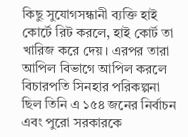কিছু সুযোগসন্ধানী ব্যক্তি হাই কোর্টে রিট করলে, হাই কোর্ট তা খারিজ করে দেয়। এরপর তারা আপিল বিভাগে আপিল করলে বিচারপতি সিনহার পরিকল্পনা ছিল তিনি এ ১৫৪ জনের নির্বাচন এবং পুরো সরকারকে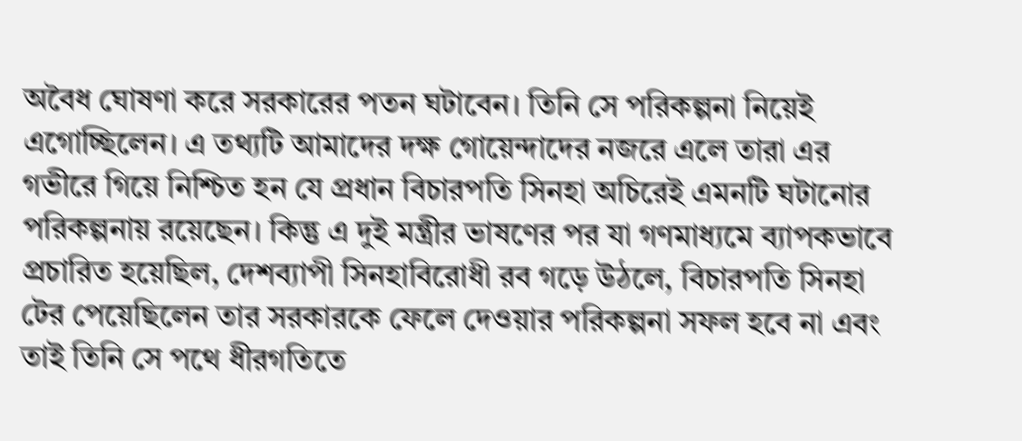অবৈধ ঘোষণা করে সরকারের পতন ঘটাবেন। তিনি সে পরিকল্পনা নিয়েই এগোচ্ছিলেন। এ তথ্যটি আমাদের দক্ষ গোয়েন্দাদের নজরে এলে তারা এর গভীরে গিয়ে নিশ্চিত হন যে প্রধান বিচারপতি সিনহা অচিরেই এমনটি ঘটানোর পরিকল্পনায় রয়েছেন। কিন্তু এ দুই মন্ত্রীর ভাষণের পর যা গণমাধ্যমে ব্যাপকভাবে প্রচারিত হয়েছিল, দেশব্যাপী সিনহাবিরোধী রব গড়ে উঠলে, বিচারপতি সিনহা টের পেয়েছিলেন তার সরকারকে ফেলে দেওয়ার পরিকল্পনা সফল হবে না এবং তাই তিনি সে পথে ধীরগতিতে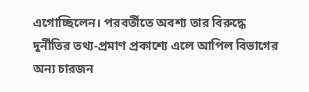এগোচ্ছিলেন। পরবর্তীতে অবশ্য তার বিরুদ্ধে দুর্নীতির তথ্য-প্রমাণ প্রকাশ্যে এলে আপিল বিভাগের অন্য চারজন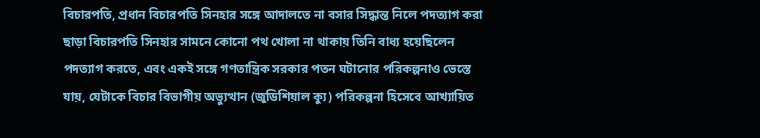বিচারপতি, প্রধান বিচারপতি সিনহার সঙ্গে আদালতে না বসার সিদ্ধান্ত নিলে পদত্যাগ করা ছাড়া বিচারপতি সিনহার সামনে কোনো পথ খোলা না থাকায় তিনি বাধ্য হয়েছিলেন পদত্যাগ করতে, এবং একই সঙ্গে গণতান্ত্রিক সরকার পতন ঘটানোর পরিকল্পনাও ভেস্তে যায়, যেটাকে বিচার বিভাগীয় অভ্যুত্থান (জুডিশিয়াল ক্যু) পরিকল্পনা হিসেবে আখ্যায়িত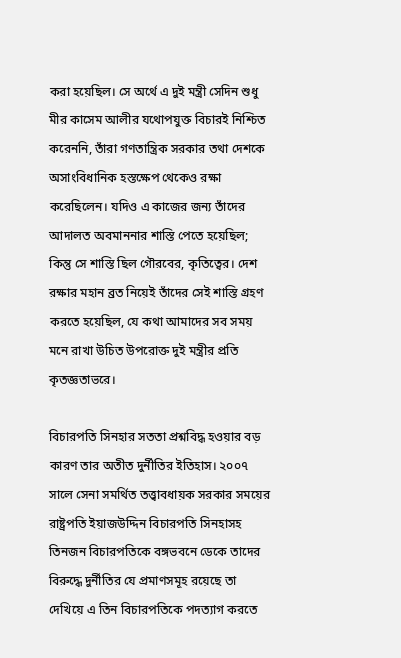করা হয়েছিল। সে অর্থে এ দুই মন্ত্রী সেদিন শুধু মীর কাসেম আলীর যথোপযুক্ত বিচারই নিশ্চিত করেননি, তাঁরা গণতান্ত্রিক সরকার তথা দেশকে অসাংবিধানিক হস্তক্ষেপ থেকেও রক্ষা করেছিলেন। যদিও এ কাজের জন্য তাঁদের আদালত অবমাননার শাস্তি পেতে হয়েছিল; কিন্তু সে শাস্তি ছিল গৌরবের, কৃতিত্বের। দেশ রক্ষার মহান ব্রত নিয়েই তাঁদের সেই শাস্তি গ্রহণ করতে হয়েছিল, যে কথা আমাদের সব সময় মনে রাখা উচিত উপরোক্ত দুই মন্ত্রীর প্রতি কৃতজ্ঞতাভরে।

বিচারপতি সিনহার সততা প্রশ্নবিদ্ধ হওয়ার বড় কারণ তার অতীত দুর্নীতির ইতিহাস। ২০০৭ সালে সেনা সমর্থিত তত্ত্বাবধায়ক সরকার সময়ের রাষ্ট্রপতি ইয়াজউদ্দিন বিচারপতি সিনহাসহ তিনজন বিচারপতিকে বঙ্গভবনে ডেকে তাদের বিরুদ্ধে দুর্নীতির যে প্রমাণসমূহ রয়েছে তা দেখিয়ে এ তিন বিচারপতিকে পদত্যাগ করতে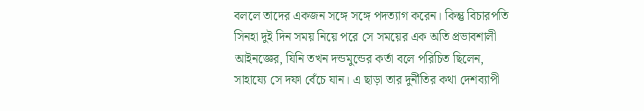বললে তাদের একজন সঙ্গে সঙ্গে পদত্যাগ করেন। কিন্তু বিচারপতি সিনহা দুই দিন সময় নিয়ে পরে সে সময়ের এক অতি প্রভাবশালী আইনজ্ঞের, যিনি তখন দন্ডমুন্ডের কর্তা বলে পরিচিত ছিলেন, সাহায্যে সে দফা বেঁচে যান। এ ছাড়া তার দুর্নীতির কথা দেশব্যাপী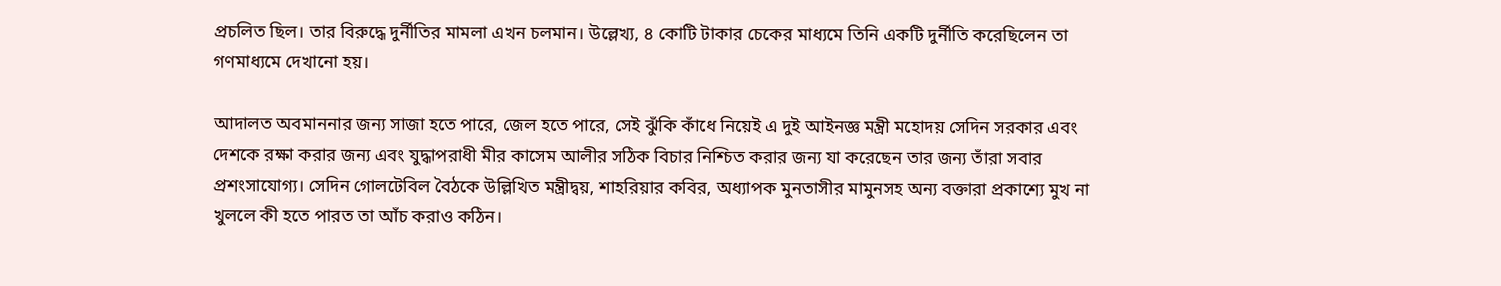প্রচলিত ছিল। তার বিরুদ্ধে দুর্নীতির মামলা এখন চলমান। উল্লেখ্য, ৪ কোটি টাকার চেকের মাধ্যমে তিনি একটি দুর্নীতি করেছিলেন তা গণমাধ্যমে দেখানো হয়।

আদালত অবমাননার জন্য সাজা হতে পারে, জেল হতে পারে, সেই ঝুঁকি কাঁধে নিয়েই এ দুই আইনজ্ঞ মন্ত্রী মহোদয় সেদিন সরকার এবং দেশকে রক্ষা করার জন্য এবং যুদ্ধাপরাধী মীর কাসেম আলীর সঠিক বিচার নিশ্চিত করার জন্য যা করেছেন তার জন্য তাঁরা সবার প্রশংসাযোগ্য। সেদিন গোলটেবিল বৈঠকে উল্লিখিত মন্ত্রীদ্বয়, শাহরিয়ার কবির, অধ্যাপক মুনতাসীর মামুনসহ অন্য বক্তারা প্রকাশ্যে মুখ না খুললে কী হতে পারত তা আঁচ করাও কঠিন।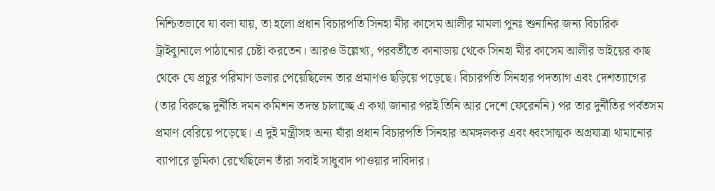নিশ্চিতভাবে যা বলা যায়, তা হলো প্রধান বিচারপতি সিনহা মীর কাসেম আলীর মামলা পুনঃ শুনানির জন্য বিচারিক ট্রাইব্যুনালে পাঠানোর চেষ্টা করতেন। আরও উল্লেখ্য, পরবর্তীতে কানাডায় থেকে সিনহা মীর কাসেম আলীর ভাইয়ের কাছ থেকে যে প্রচুর পরিমাণ ডলার পেয়েছিলেন তার প্রমাণও ছড়িয়ে পড়েছে। বিচারপতি সিনহার পদত্যাগ এবং দেশত্যাগের (তার বিরুদ্ধে দুর্নীতি দমন কমিশন তদন্ত চালাচ্ছে এ কথা জানার পরই তিনি আর দেশে ফেরেননি) পর তার দুর্নীতির পর্বতসম প্রমাণ বেরিয়ে পড়েছে। এ দুই মন্ত্রীসহ অন্য যাঁরা প্রধান বিচারপতি সিনহার অমঙ্গলকর এবং ধ্বংসাত্মক অগ্রযাত্রা থামানোর ব্যাপারে ভূমিকা রেখেছিলেন তাঁরা সবাই সাধুবাদ পাওয়ার দাবিদার।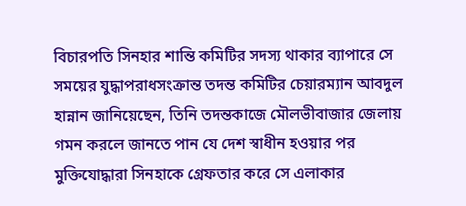বিচারপতি সিনহার শান্তি কমিটির সদস্য থাকার ব্যাপারে সে সময়ের যুদ্ধাপরাধসংক্রান্ত তদন্ত কমিটির চেয়ারম্যান আবদুল হান্নান জানিয়েছেন, তিনি তদন্তকাজে মৌলভীবাজার জেলায় গমন করলে জানতে পান যে দেশ স্বাধীন হওয়ার পর মুক্তিযোদ্ধারা সিনহাকে গ্রেফতার করে সে এলাকার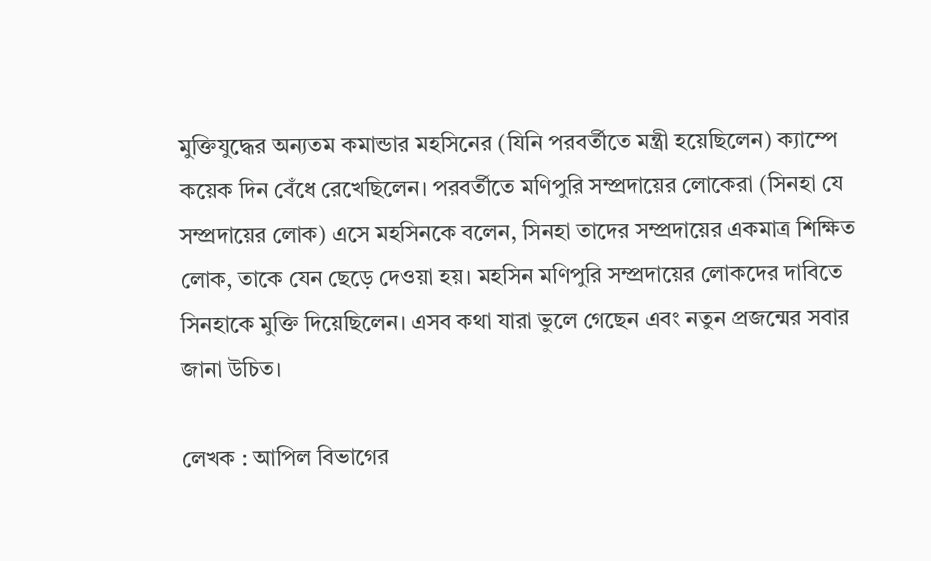মুক্তিযুদ্ধের অন্যতম কমান্ডার মহসিনের (যিনি পরবর্তীতে মন্ত্রী হয়েছিলেন) ক্যাম্পে কয়েক দিন বেঁধে রেখেছিলেন। পরবর্তীতে মণিপুরি সম্প্রদায়ের লোকেরা (সিনহা যে সম্প্রদায়ের লোক) এসে মহসিনকে বলেন, সিনহা তাদের সম্প্রদায়ের একমাত্র শিক্ষিত লোক, তাকে যেন ছেড়ে দেওয়া হয়। মহসিন মণিপুরি সম্প্রদায়ের লোকদের দাবিতে সিনহাকে মুক্তি দিয়েছিলেন। এসব কথা যারা ভুলে গেছেন এবং নতুন প্রজন্মের সবার জানা উচিত।

লেখক : আপিল বিভাগের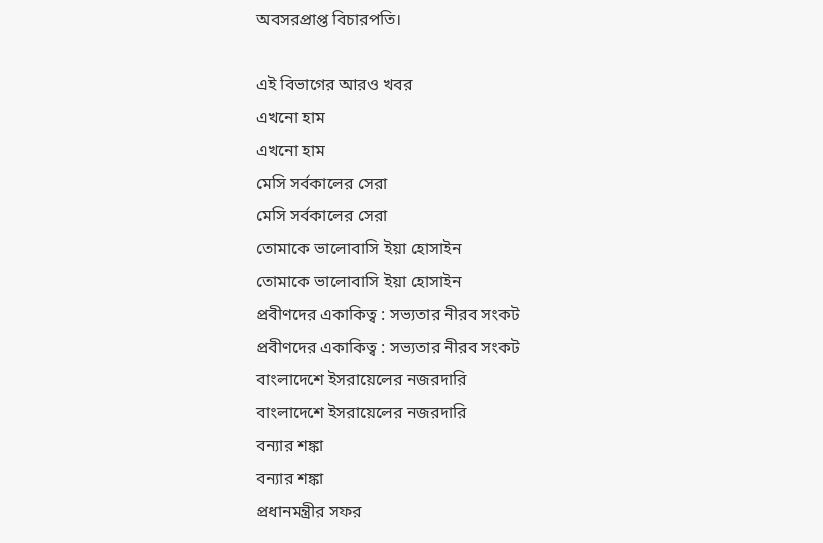অবসরপ্রাপ্ত বিচারপতি।

এই বিভাগের আরও খবর
এখনো হাম
এখনো হাম
মেসি সর্বকালের সেরা
মেসি সর্বকালের সেরা
তোমাকে ভালোবাসি ইয়া হোসাইন
তোমাকে ভালোবাসি ইয়া হোসাইন
প্রবীণদের একাকিত্ব : সভ্যতার নীরব সংকট
প্রবীণদের একাকিত্ব : সভ্যতার নীরব সংকট
বাংলাদেশে ইসরায়েলের নজরদারি
বাংলাদেশে ইসরায়েলের নজরদারি
বন্যার শঙ্কা
বন্যার শঙ্কা
প্রধানমন্ত্রীর সফর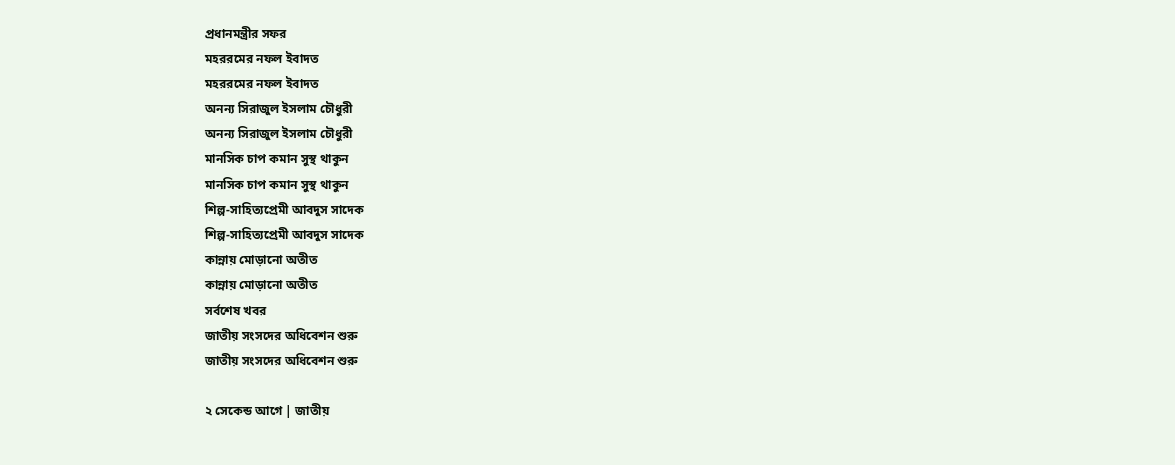প্রধানমন্ত্রীর সফর
মহররমের নফল ইবাদত
মহররমের নফল ইবাদত
অনন্য সিরাজুল ইসলাম চৌধুরী
অনন্য সিরাজুল ইসলাম চৌধুরী
মানসিক চাপ কমান সুস্থ থাকুন
মানসিক চাপ কমান সুস্থ থাকুন
শিল্প-সাহিত্যপ্রেমী আবদুস সাদেক
শিল্প-সাহিত্যপ্রেমী আবদুস সাদেক
কান্নায় মোড়ানো অতীত
কান্নায় মোড়ানো অতীত
সর্বশেষ খবর
জাতীয় সংসদের অধিবেশন শুরু
জাতীয় সংসদের অধিবেশন শুরু

২ সেকেন্ড আগে | জাতীয়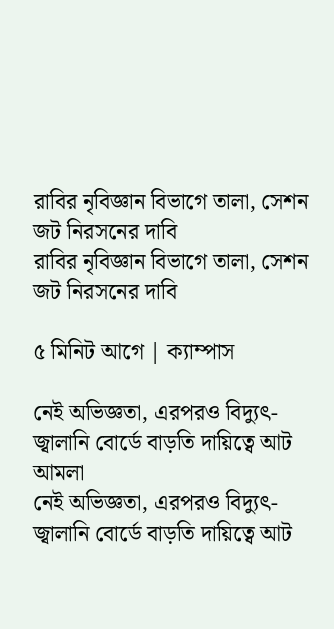রাবির নৃবিজ্ঞান বিভাগে তালা, সেশন জট নিরসনের দাবি
রাবির নৃবিজ্ঞান বিভাগে তালা, সেশন জট নিরসনের দাবি

৫ মিনিট আগে | ক্যাম্পাস

নেই অভিজ্ঞতা, এরপরও বিদ্যুৎ-জ্বালানি বোর্ডে বাড়তি দায়িত্বে আট আমলা
নেই অভিজ্ঞতা, এরপরও বিদ্যুৎ-জ্বালানি বোর্ডে বাড়তি দায়িত্বে আট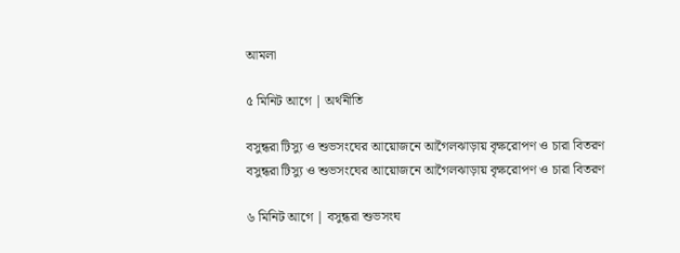আমলা

৫ মিনিট আগে | অর্থনীতি

বসুন্ধরা টিস্যু ও শুভসংঘের আয়োজনে আগৈলঝাড়ায় বৃক্ষরোপণ ও চারা বিতরণ
বসুন্ধরা টিস্যু ও শুভসংঘের আয়োজনে আগৈলঝাড়ায় বৃক্ষরোপণ ও চারা বিতরণ

৬ মিনিট আগে | বসুন্ধরা শুভসংঘ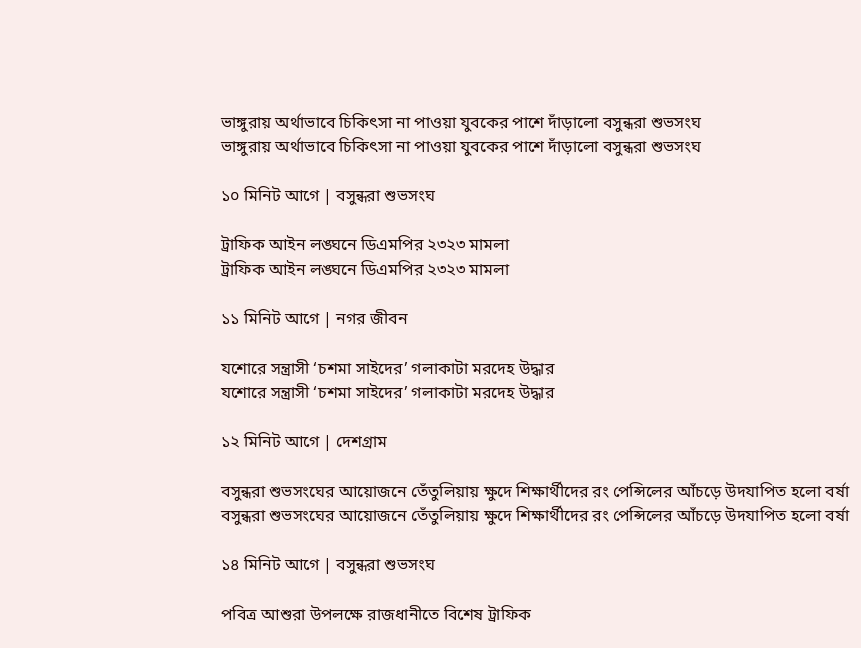ভাঙ্গুরায় অর্থাভাবে চিকিৎসা না পাওয়া যুবকের পাশে দাঁড়ালো বসুন্ধরা শুভসংঘ
ভাঙ্গুরায় অর্থাভাবে চিকিৎসা না পাওয়া যুবকের পাশে দাঁড়ালো বসুন্ধরা শুভসংঘ

১০ মিনিট আগে | বসুন্ধরা শুভসংঘ

ট্রাফিক আইন লঙ্ঘনে ডিএমপির ২৩২৩ মামলা
ট্রাফিক আইন লঙ্ঘনে ডিএমপির ২৩২৩ মামলা

১১ মিনিট আগে | নগর জীবন

যশোরে সন্ত্রাসী ‘চশমা সাইদের’ গলাকাটা মরদেহ উদ্ধার
যশোরে সন্ত্রাসী ‘চশমা সাইদের’ গলাকাটা মরদেহ উদ্ধার

১২ মিনিট আগে | দেশগ্রাম

বসুন্ধরা শুভসংঘের আয়োজনে তেঁতুলিয়ায় ক্ষুদে শিক্ষার্থীদের রং পেন্সিলের আঁচড়ে উদযাপিত হলো বর্ষা
বসুন্ধরা শুভসংঘের আয়োজনে তেঁতুলিয়ায় ক্ষুদে শিক্ষার্থীদের রং পেন্সিলের আঁচড়ে উদযাপিত হলো বর্ষা

১৪ মিনিট আগে | বসুন্ধরা শুভসংঘ

পবিত্র আশুরা উপলক্ষে রাজধানীতে বিশেষ ট্রাফিক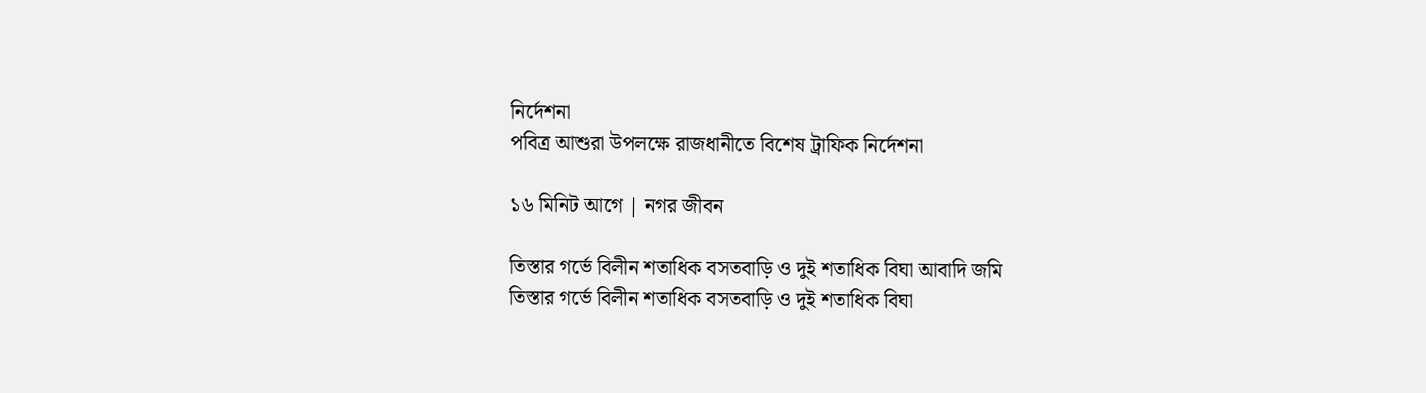নির্দেশনা
পবিত্র আশুরা উপলক্ষে রাজধানীতে বিশেষ ট্রাফিক নির্দেশনা

১৬ মিনিট আগে | নগর জীবন

তিস্তার গর্ভে বিলীন শতাধিক বসতবাড়ি ও দুই শতাধিক বিঘা আবাদি জমি
তিস্তার গর্ভে বিলীন শতাধিক বসতবাড়ি ও দুই শতাধিক বিঘা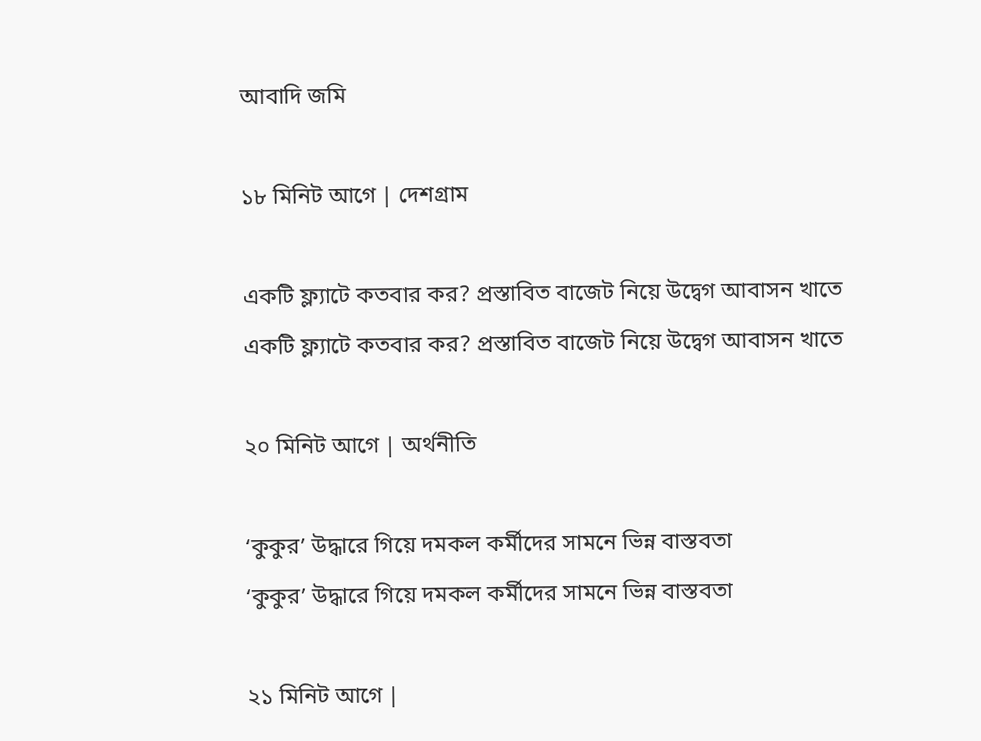আবাদি জমি

১৮ মিনিট আগে | দেশগ্রাম

একটি ফ্ল্যাটে কতবার কর? প্রস্তাবিত বাজেট নিয়ে উদ্বেগ আবাসন খাতে
একটি ফ্ল্যাটে কতবার কর? প্রস্তাবিত বাজেট নিয়ে উদ্বেগ আবাসন খাতে

২০ মিনিট আগে | অর্থনীতি

‘কুকুর’ উদ্ধারে গিয়ে দমকল কর্মীদের সামনে ভিন্ন বাস্তবতা
‘কুকুর’ উদ্ধারে গিয়ে দমকল কর্মীদের সামনে ভিন্ন বাস্তবতা

২১ মিনিট আগে |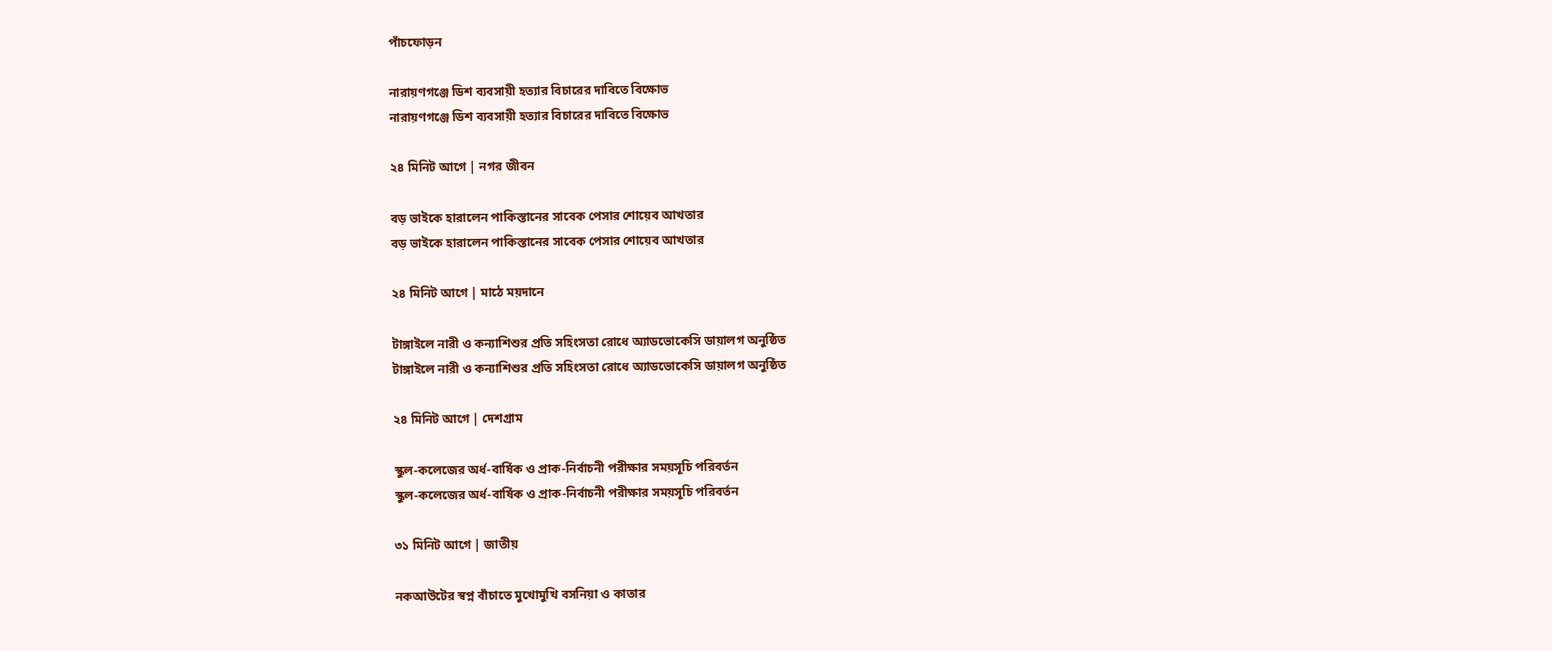পাঁচফোড়ন

নারায়ণগঞ্জে ডিশ ব্যবসায়ী হত্যার বিচারের দাবিতে বিক্ষোভ
নারায়ণগঞ্জে ডিশ ব্যবসায়ী হত্যার বিচারের দাবিতে বিক্ষোভ

২৪ মিনিট আগে | নগর জীবন

বড় ভাইকে হারালেন পাকিস্তানের সাবেক পেসার শোয়েব আখতার
বড় ভাইকে হারালেন পাকিস্তানের সাবেক পেসার শোয়েব আখতার

২৪ মিনিট আগে | মাঠে ময়দানে

টাঙ্গাইলে নারী ও কন্যাশিশুর প্রতি সহিংসতা রোধে অ্যাডভোকেসি ডায়ালগ অনুষ্ঠিত
টাঙ্গাইলে নারী ও কন্যাশিশুর প্রতি সহিংসতা রোধে অ্যাডভোকেসি ডায়ালগ অনুষ্ঠিত

২৪ মিনিট আগে | দেশগ্রাম

স্কুল-কলেজের অর্ধ-বার্ষিক ও প্রাক-নির্বাচনী পরীক্ষার সময়সূচি পরিবর্তন
স্কুল-কলেজের অর্ধ-বার্ষিক ও প্রাক-নির্বাচনী পরীক্ষার সময়সূচি পরিবর্তন

৩১ মিনিট আগে | জাতীয়

নকআউটের স্বপ্ন বাঁচাতে মুখোমুখি বসনিয়া ও কাতার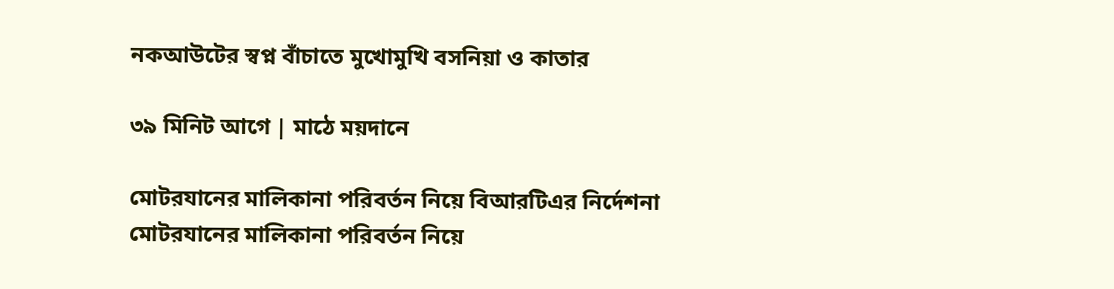নকআউটের স্বপ্ন বাঁচাতে মুখোমুখি বসনিয়া ও কাতার

৩৯ মিনিট আগে | মাঠে ময়দানে

মোটরযানের মালিকানা পরিবর্তন নিয়ে বিআরটিএর নির্দেশনা
মোটরযানের মালিকানা পরিবর্তন নিয়ে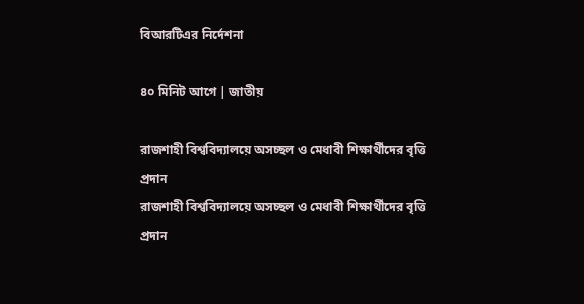বিআরটিএর নির্দেশনা

৪০ মিনিট আগে | জাতীয়

রাজশাহী বিশ্ববিদ্যালয়ে অসচ্ছল ও মেধাবী শিক্ষার্থীদের বৃত্তি প্রদান
রাজশাহী বিশ্ববিদ্যালয়ে অসচ্ছল ও মেধাবী শিক্ষার্থীদের বৃত্তি প্রদান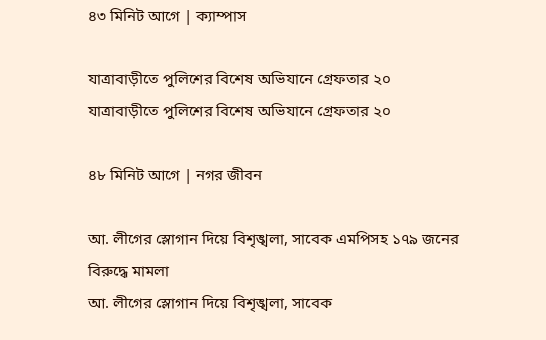৪৩ মিনিট আগে | ক্যাম্পাস

যাত্রাবাড়ীতে পুলিশের বিশেষ অভিযানে গ্রেফতার ২০
যাত্রাবাড়ীতে পুলিশের বিশেষ অভিযানে গ্রেফতার ২০

৪৮ মিনিট আগে | নগর জীবন

আ. লীগের স্লোগান দিয়ে বিশৃঙ্খলা, সাবেক এমপিসহ ১৭৯ জনের বিরুদ্ধে মামলা
আ. লীগের স্লোগান দিয়ে বিশৃঙ্খলা, সাবেক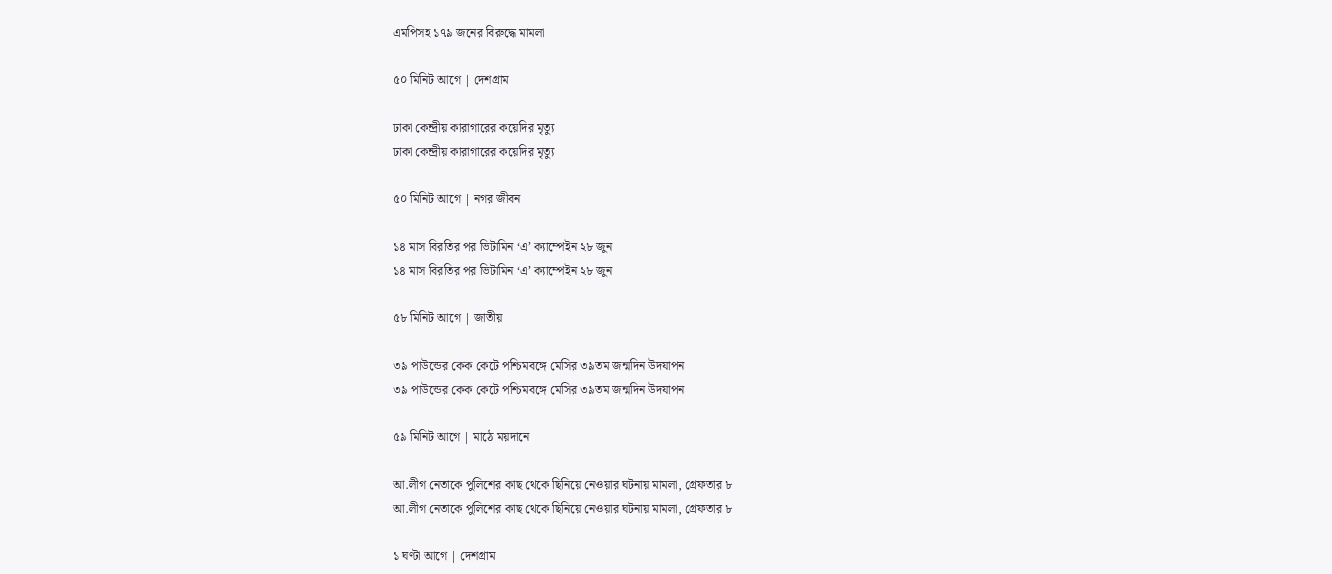এমপিসহ ১৭৯ জনের বিরুদ্ধে মামলা

৫০ মিনিট আগে | দেশগ্রাম

ঢাকা কেন্দ্রীয় কারাগারের কয়েদির মৃত্যু
ঢাকা কেন্দ্রীয় কারাগারের কয়েদির মৃত্যু

৫০ মিনিট আগে | নগর জীবন

১৪ মাস বিরতির পর ভিটামিন ‘এ’ ক্যাম্পেইন ২৮ জুন
১৪ মাস বিরতির পর ভিটামিন ‘এ’ ক্যাম্পেইন ২৮ জুন

৫৮ মিনিট আগে | জাতীয়

৩৯ পাউন্ডের কেক কেটে পশ্চিমবঙ্গে মেসির ৩৯তম জন্মদিন উদযাপন
৩৯ পাউন্ডের কেক কেটে পশ্চিমবঙ্গে মেসির ৩৯তম জন্মদিন উদযাপন

৫৯ মিনিট আগে | মাঠে ময়দানে

আ.লীগ নেতাকে পুলিশের কাছ থেকে ছিনিয়ে নেওয়ার ঘটনায় মামলা, গ্রেফতার ৮
আ.লীগ নেতাকে পুলিশের কাছ থেকে ছিনিয়ে নেওয়ার ঘটনায় মামলা, গ্রেফতার ৮

১ ঘণ্টা আগে | দেশগ্রাম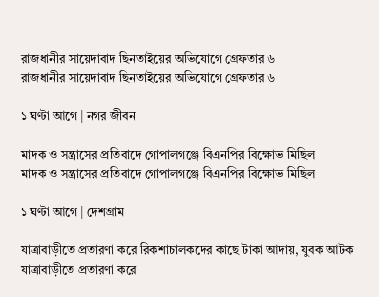রাজধানীর সায়েদাবাদ ছিনতাইয়ের অভিযোগে গ্রেফতার ৬
রাজধানীর সায়েদাবাদ ছিনতাইয়ের অভিযোগে গ্রেফতার ৬

১ ঘণ্টা আগে | নগর জীবন

মাদক ও সন্ত্রাসের প্রতিবাদে গোপালগঞ্জে বিএনপির বিক্ষোভ মিছিল
মাদক ও সন্ত্রাসের প্রতিবাদে গোপালগঞ্জে বিএনপির বিক্ষোভ মিছিল

১ ঘণ্টা আগে | দেশগ্রাম

যাত্রাবাড়ীতে প্রতারণা করে রিকশাচালকদের কাছে টাকা আদায়, যুবক আটক
যাত্রাবাড়ীতে প্রতারণা করে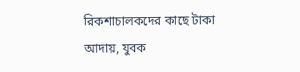রিকশাচালকদের কাছে টাকা আদায়, যুবক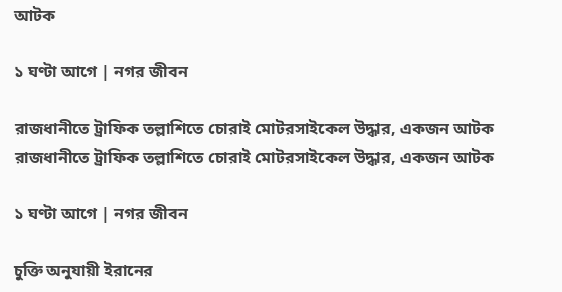আটক

১ ঘণ্টা আগে | নগর জীবন

রাজধানীতে ট্রাফিক তল্লাশিতে চোরাই মোটরসাইকেল উদ্ধার, একজন আটক
রাজধানীতে ট্রাফিক তল্লাশিতে চোরাই মোটরসাইকেল উদ্ধার, একজন আটক

১ ঘণ্টা আগে | নগর জীবন

চুক্তি অনুযায়ী ইরানের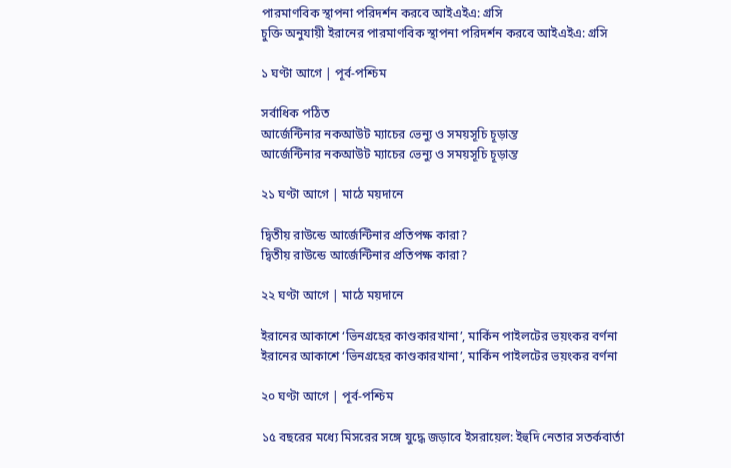পারমাণবিক স্থাপনা পরিদর্শন করবে আইএইএ: গ্রসি
চুক্তি অনুযায়ী ইরানের পারমাণবিক স্থাপনা পরিদর্শন করবে আইএইএ: গ্রসি

১ ঘণ্টা আগে | পূর্ব-পশ্চিম

সর্বাধিক পঠিত
আর্জেন্টিনার নকআউট ম্যাচের ভেন্যু ও সময়সূচি চূড়ান্ত
আর্জেন্টিনার নকআউট ম্যাচের ভেন্যু ও সময়সূচি চূড়ান্ত

২১ ঘণ্টা আগে | মাঠে ময়দানে

দ্বিতীয় রাউন্ডে আর্জেন্টিনার প্রতিপক্ষ কারা?
দ্বিতীয় রাউন্ডে আর্জেন্টিনার প্রতিপক্ষ কারা?

২২ ঘণ্টা আগে | মাঠে ময়দানে

ইরানের আকাশে ‘ভিনগ্রহের কাণ্ডকারখানা’, মার্কিন পাইলটের ভয়ংকর বর্ণনা
ইরানের আকাশে ‘ভিনগ্রহের কাণ্ডকারখানা’, মার্কিন পাইলটের ভয়ংকর বর্ণনা

২০ ঘণ্টা আগে | পূর্ব-পশ্চিম

১৫ বছরের মধ্যে মিসরের সঙ্গে যুদ্ধে জড়াবে ইসরায়েল: ইহুদি নেতার সতর্কবার্তা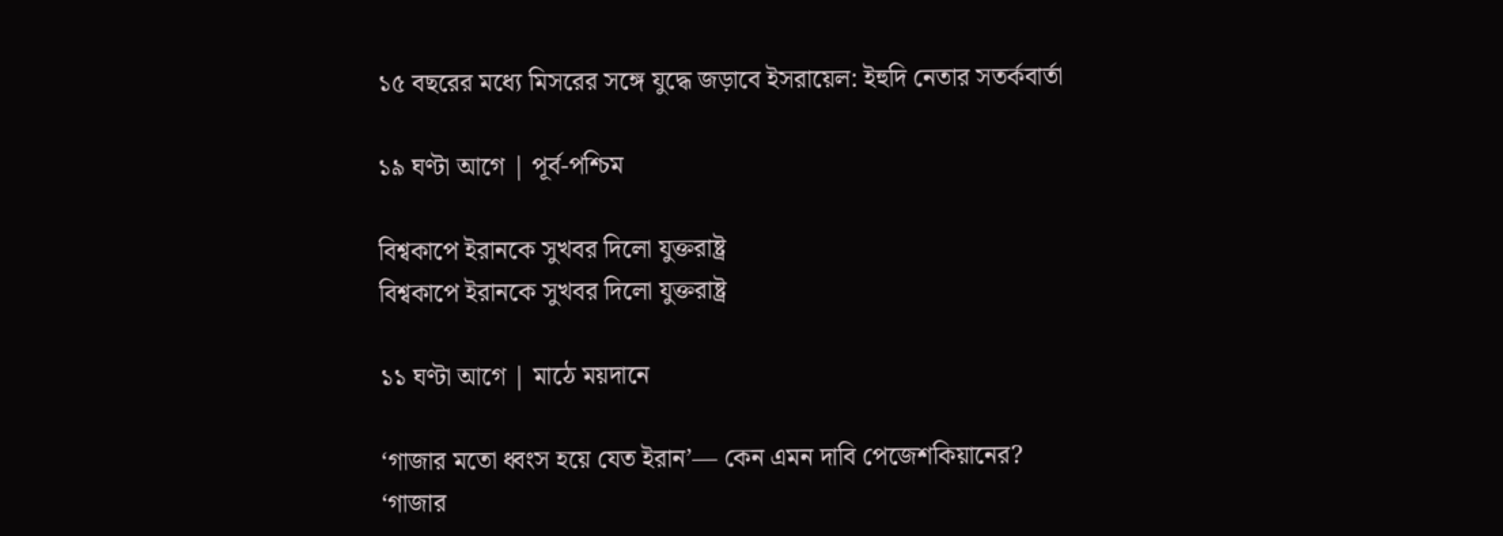১৫ বছরের মধ্যে মিসরের সঙ্গে যুদ্ধে জড়াবে ইসরায়েল: ইহুদি নেতার সতর্কবার্তা

১৯ ঘণ্টা আগে | পূর্ব-পশ্চিম

বিশ্বকাপে ইরানকে সুখবর দিলো যুক্তরাষ্ট্র
বিশ্বকাপে ইরানকে সুখবর দিলো যুক্তরাষ্ট্র

১১ ঘণ্টা আগে | মাঠে ময়দানে

‘গাজার মতো ধ্বংস হয়ে যেত ইরান’— কেন এমন দাবি পেজেশকিয়ানের?
‘গাজার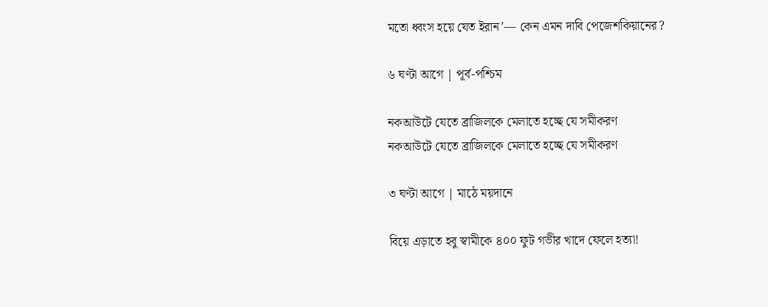মতো ধ্বংস হয়ে যেত ইরান’— কেন এমন দাবি পেজেশকিয়ানের?

৬ ঘণ্টা আগে | পূর্ব-পশ্চিম

নকআউটে যেতে ব্রাজিলকে মেলাতে হচ্ছে যে সমীকরণ
নকআউটে যেতে ব্রাজিলকে মেলাতে হচ্ছে যে সমীকরণ

৩ ঘণ্টা আগে | মাঠে ময়দানে

বিয়ে এড়াতে হবু স্বামীকে ৪০০ ফুট গভীর খাদে ফেলে হত্যা!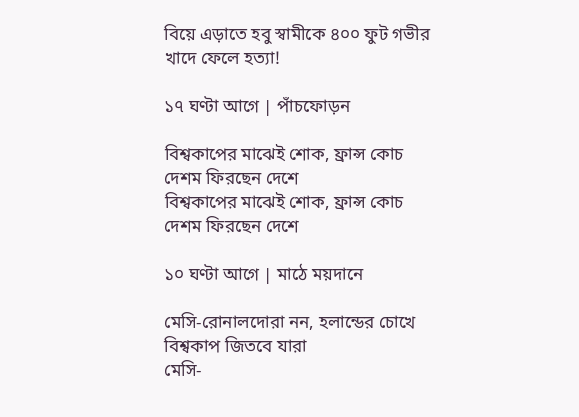বিয়ে এড়াতে হবু স্বামীকে ৪০০ ফুট গভীর খাদে ফেলে হত্যা!

১৭ ঘণ্টা আগে | পাঁচফোড়ন

বিশ্বকাপের মাঝেই শোক, ফ্রান্স কোচ দেশম ফিরছেন দেশে
বিশ্বকাপের মাঝেই শোক, ফ্রান্স কোচ দেশম ফিরছেন দেশে

১০ ঘণ্টা আগে | মাঠে ময়দানে

মেসি-রোনালদোরা নন, হলান্ডের চোখে বিশ্বকাপ জিতবে যারা
মেসি-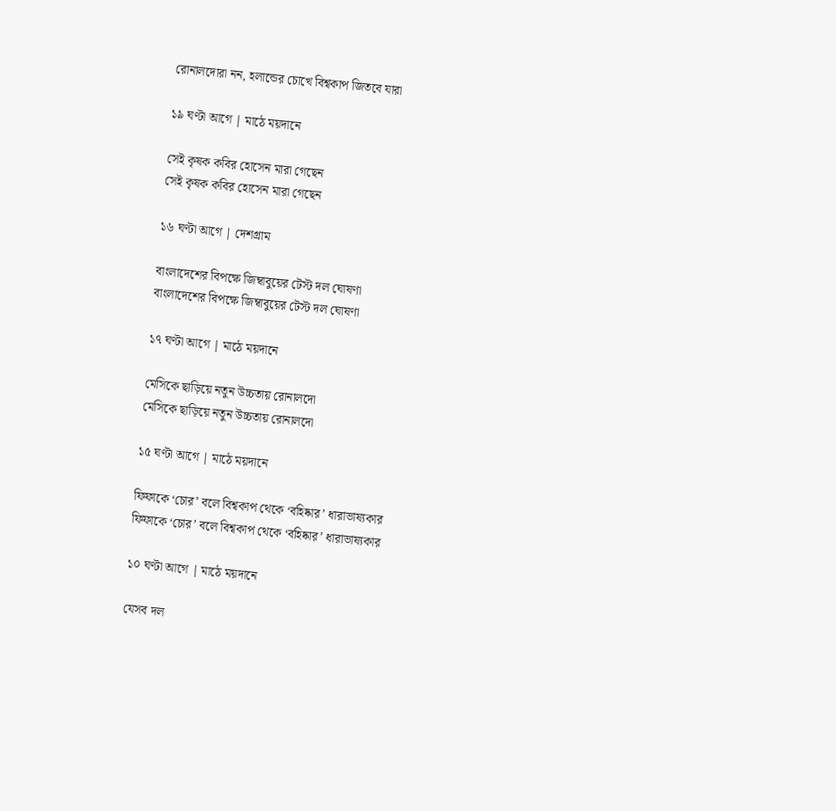রোনালদোরা নন, হলান্ডের চোখে বিশ্বকাপ জিতবে যারা

১৯ ঘণ্টা আগে | মাঠে ময়দানে

সেই কৃষক কবির হোসেন মারা গেছেন
সেই কৃষক কবির হোসেন মারা গেছেন

১৬ ঘণ্টা আগে | দেশগ্রাম

বাংলাদেশের বিপক্ষে জিম্বাবুয়ের টেস্ট দল ঘোষণা
বাংলাদেশের বিপক্ষে জিম্বাবুয়ের টেস্ট দল ঘোষণা

১৭ ঘণ্টা আগে | মাঠে ময়দানে

মেসিকে ছাড়িয়ে নতুন উচ্চতায় রোনালদো
মেসিকে ছাড়িয়ে নতুন উচ্চতায় রোনালদো

১৫ ঘণ্টা আগে | মাঠে ময়দানে

ফিফাকে ‘চোর’ বলে বিশ্বকাপ থেকে ‘বহিষ্কার’ ধারাভাষ্যকার
ফিফাকে ‘চোর’ বলে বিশ্বকাপ থেকে ‘বহিষ্কার’ ধারাভাষ্যকার

১০ ঘণ্টা আগে | মাঠে ময়দানে

যেসব দল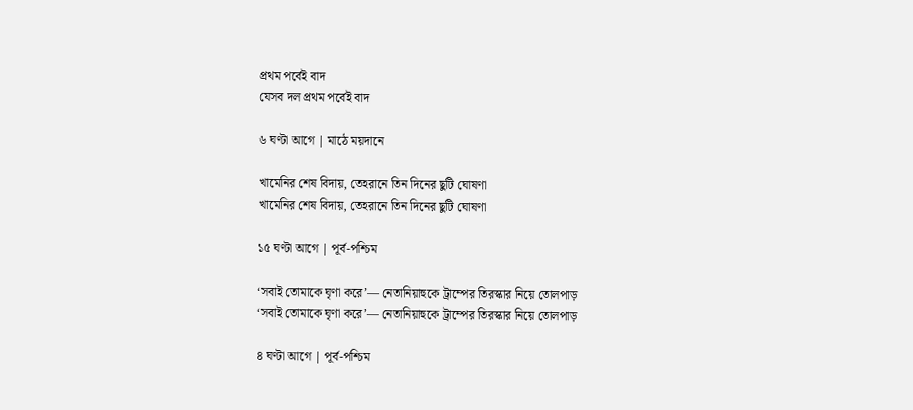প্রথম পর্বেই বাদ
যেসব দল প্রথম পর্বেই বাদ

৬ ঘণ্টা আগে | মাঠে ময়দানে

খামেনির শেষ বিদায়, তেহরানে তিন দিনের ছুটি ঘোষণা
খামেনির শেষ বিদায়, তেহরানে তিন দিনের ছুটি ঘোষণা

১৫ ঘণ্টা আগে | পূর্ব-পশ্চিম

‘সবাই তোমাকে ঘৃণা করে’— নেতানিয়াহুকে ট্রাম্পের তিরস্কার নিয়ে তোলপাড়
‘সবাই তোমাকে ঘৃণা করে’— নেতানিয়াহুকে ট্রাম্পের তিরস্কার নিয়ে তোলপাড়

৪ ঘণ্টা আগে | পূর্ব-পশ্চিম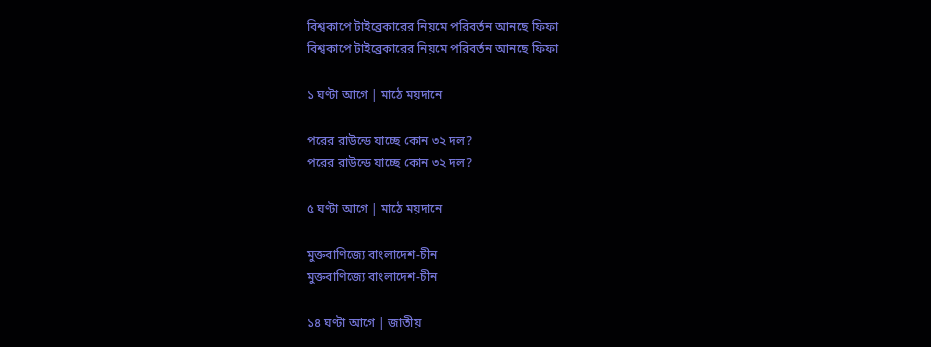বিশ্বকাপে টাইব্রেকারের নিয়মে পরিবর্তন আনছে ফিফা
বিশ্বকাপে টাইব্রেকারের নিয়মে পরিবর্তন আনছে ফিফা

১ ঘণ্টা আগে | মাঠে ময়দানে

পরের রাউন্ডে যাচ্ছে কোন ৩২ দল?
পরের রাউন্ডে যাচ্ছে কোন ৩২ দল?

৫ ঘণ্টা আগে | মাঠে ময়দানে

মুক্তবাণিজ্যে বাংলাদেশ-চীন
মুক্তবাণিজ্যে বাংলাদেশ-চীন

১৪ ঘণ্টা আগে | জাতীয়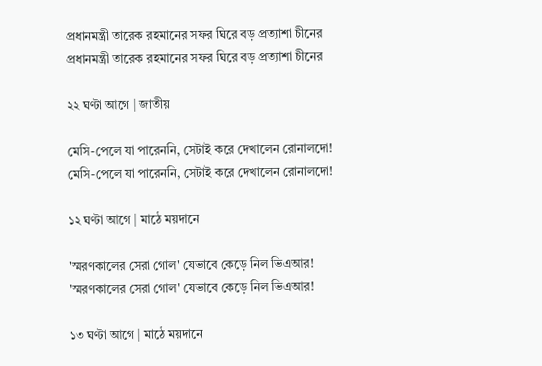প্রধানমন্ত্রী তারেক রহমানের সফর ঘিরে বড় প্রত্যাশা চীনের
প্রধানমন্ত্রী তারেক রহমানের সফর ঘিরে বড় প্রত্যাশা চীনের

২২ ঘণ্টা আগে | জাতীয়

মেসি-পেলে যা পারেননি, সেটাই করে দেখালেন রোনালদো!
মেসি-পেলে যা পারেননি, সেটাই করে দেখালেন রোনালদো!

১২ ঘণ্টা আগে | মাঠে ময়দানে

'স্মরণকালের সেরা গোল' যেভাবে কেড়ে নিল ভিএআর!
'স্মরণকালের সেরা গোল' যেভাবে কেড়ে নিল ভিএআর!

১৩ ঘণ্টা আগে | মাঠে ময়দানে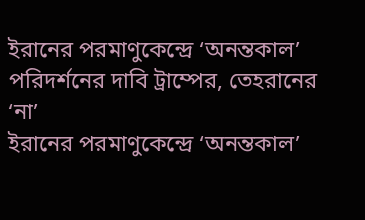ইরানের পরমাণুকেন্দ্রে ‘অনন্তকাল’ পরিদর্শনের দাবি ট্রাম্পের, তেহরানের ‘না’
ইরানের পরমাণুকেন্দ্রে ‘অনন্তকাল’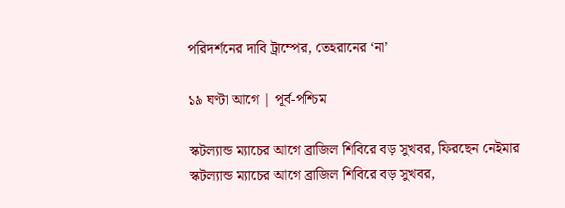পরিদর্শনের দাবি ট্রাম্পের, তেহরানের ‘না’

১৯ ঘণ্টা আগে | পূর্ব-পশ্চিম

স্কটল্যান্ড ম্যাচের আগে ব্রাজিল শিবিরে বড় সুখবর, ফিরছেন নেইমার
স্কটল্যান্ড ম্যাচের আগে ব্রাজিল শিবিরে বড় সুখবর,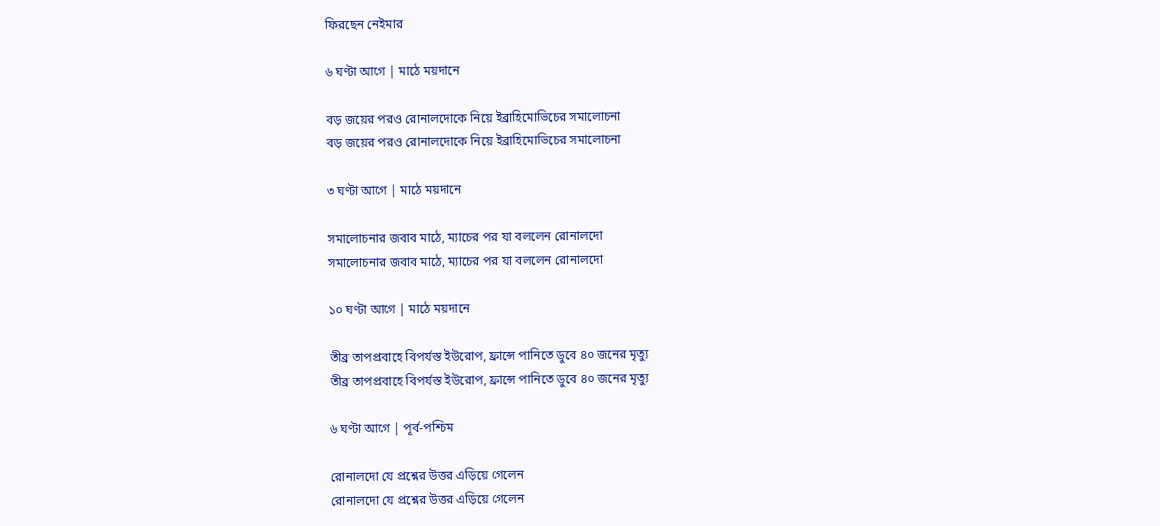ফিরছেন নেইমার

৬ ঘণ্টা আগে | মাঠে ময়দানে

বড় জয়ের পরও রোনালদোকে নিয়ে ইব্রাহিমোভিচের সমালোচনা
বড় জয়ের পরও রোনালদোকে নিয়ে ইব্রাহিমোভিচের সমালোচনা

৩ ঘণ্টা আগে | মাঠে ময়দানে

সমালোচনার জবাব মাঠে, ম্যাচের পর যা বললেন রোনালদো
সমালোচনার জবাব মাঠে, ম্যাচের পর যা বললেন রোনালদো

১০ ঘণ্টা আগে | মাঠে ময়দানে

তীব্র তাপপ্রবাহে বিপর্যস্ত ইউরোপ, ফ্রান্সে পানিতে ডুবে ৪০ জনের মৃত্যু
তীব্র তাপপ্রবাহে বিপর্যস্ত ইউরোপ, ফ্রান্সে পানিতে ডুবে ৪০ জনের মৃত্যু

৬ ঘণ্টা আগে | পূর্ব-পশ্চিম

রোনালদো যে প্রশ্নের উত্তর এড়িয়ে গেলেন
রোনালদো যে প্রশ্নের উত্তর এড়িয়ে গেলেন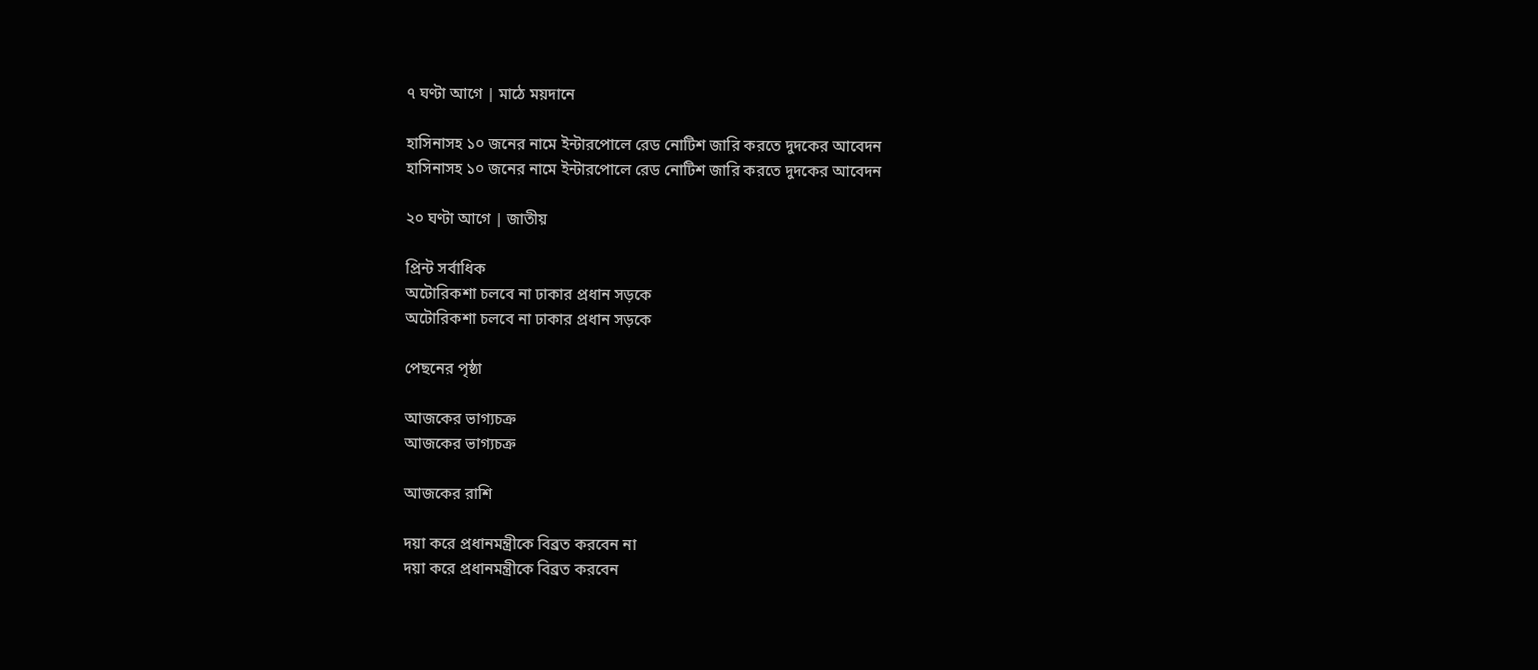৭ ঘণ্টা আগে | মাঠে ময়দানে

হাসিনাসহ ১০ জনের নামে ইন্টারপোলে রেড নোটিশ জারি করতে দুদকের আবেদন
হাসিনাসহ ১০ জনের নামে ইন্টারপোলে রেড নোটিশ জারি করতে দুদকের আবেদন

২০ ঘণ্টা আগে | জাতীয়

প্রিন্ট সর্বাধিক
অটোরিকশা চলবে না ঢাকার প্রধান সড়কে
অটোরিকশা চলবে না ঢাকার প্রধান সড়কে

পেছনের পৃষ্ঠা

আজকের ভাগ্যচক্র
আজকের ভাগ্যচক্র

আজকের রাশি

দয়া করে প্রধানমন্ত্রীকে বিব্রত করবেন না
দয়া করে প্রধানমন্ত্রীকে বিব্রত করবেন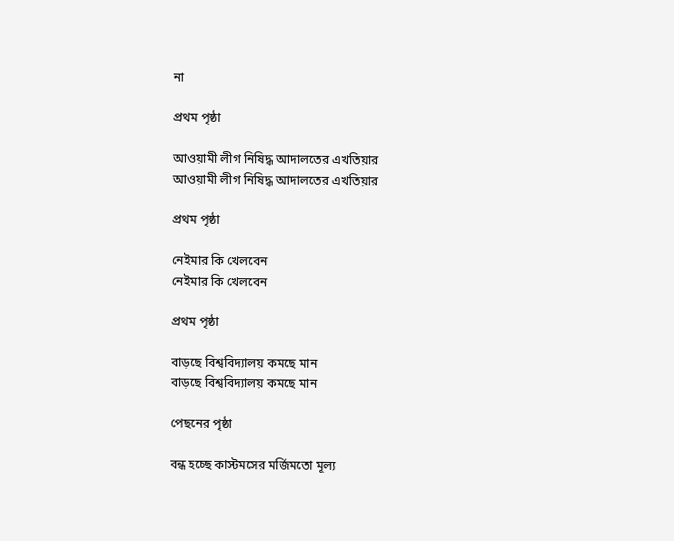না

প্রথম পৃষ্ঠা

আওয়ামী লীগ নিষিদ্ধ আদালতের এখতিয়ার
আওয়ামী লীগ নিষিদ্ধ আদালতের এখতিয়ার

প্রথম পৃষ্ঠা

নেইমার কি খেলবেন
নেইমার কি খেলবেন

প্রথম পৃষ্ঠা

বাড়ছে বিশ্ববিদ্যালয় কমছে মান
বাড়ছে বিশ্ববিদ্যালয় কমছে মান

পেছনের পৃষ্ঠা

বন্ধ হচ্ছে কাস্টমসের মর্জিমতো মূল্য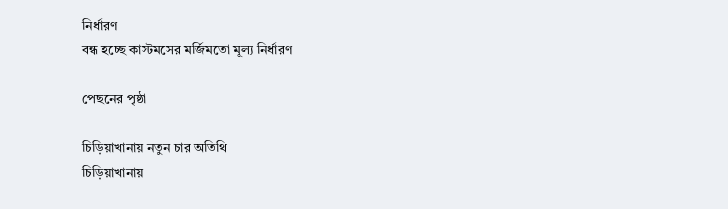নির্ধারণ
বন্ধ হচ্ছে কাস্টমসের মর্জিমতো মূল্য নির্ধারণ

পেছনের পৃষ্ঠা

চিড়িয়াখানায় নতুন চার অতিথি
চিড়িয়াখানায়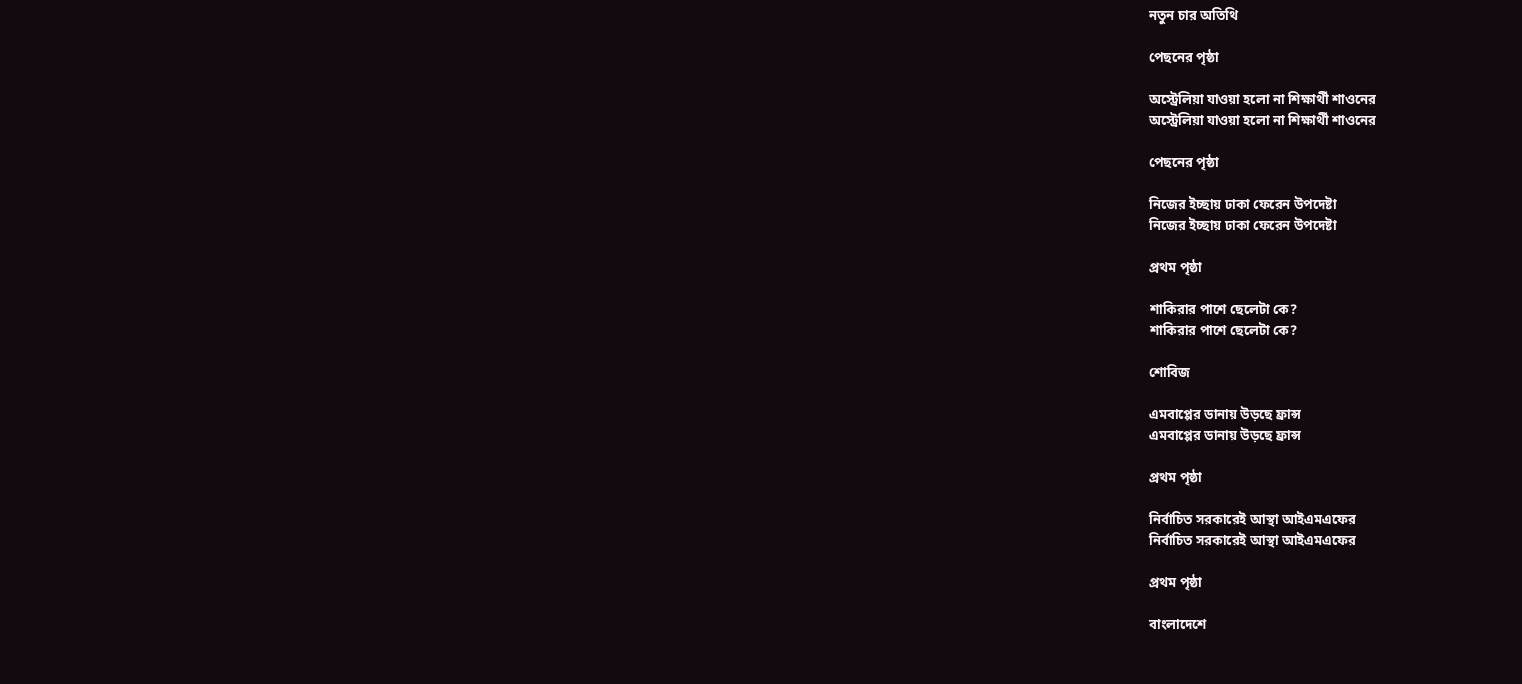নতুন চার অতিথি

পেছনের পৃষ্ঠা

অস্ট্রেলিয়া যাওয়া হলো না শিক্ষার্থী শাওনের
অস্ট্রেলিয়া যাওয়া হলো না শিক্ষার্থী শাওনের

পেছনের পৃষ্ঠা

নিজের ইচ্ছায় ঢাকা ফেরেন উপদেষ্টা
নিজের ইচ্ছায় ঢাকা ফেরেন উপদেষ্টা

প্রথম পৃষ্ঠা

শাকিরার পাশে ছেলেটা কে?
শাকিরার পাশে ছেলেটা কে?

শোবিজ

এমবাপ্পের ডানায় উড়ছে ফ্রান্স
এমবাপ্পের ডানায় উড়ছে ফ্রান্স

প্রথম পৃষ্ঠা

নির্বাচিত সরকারেই আস্থা আইএমএফের
নির্বাচিত সরকারেই আস্থা আইএমএফের

প্রথম পৃষ্ঠা

বাংলাদেশে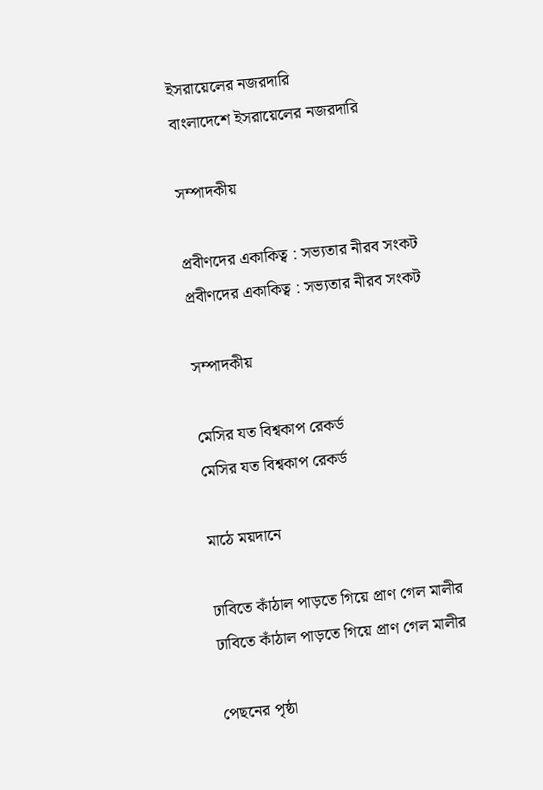ইসরায়েলের নজরদারি
বাংলাদেশে ইসরায়েলের নজরদারি

সম্পাদকীয়

প্রবীণদের একাকিত্ব : সভ্যতার নীরব সংকট
প্রবীণদের একাকিত্ব : সভ্যতার নীরব সংকট

সম্পাদকীয়

মেসির যত বিশ্বকাপ রেকর্ড
মেসির যত বিশ্বকাপ রেকর্ড

মাঠে ময়দানে

ঢাবিতে কাঁঠাল পাড়তে গিয়ে প্রাণ গেল মালীর
ঢাবিতে কাঁঠাল পাড়তে গিয়ে প্রাণ গেল মালীর

পেছনের পৃষ্ঠা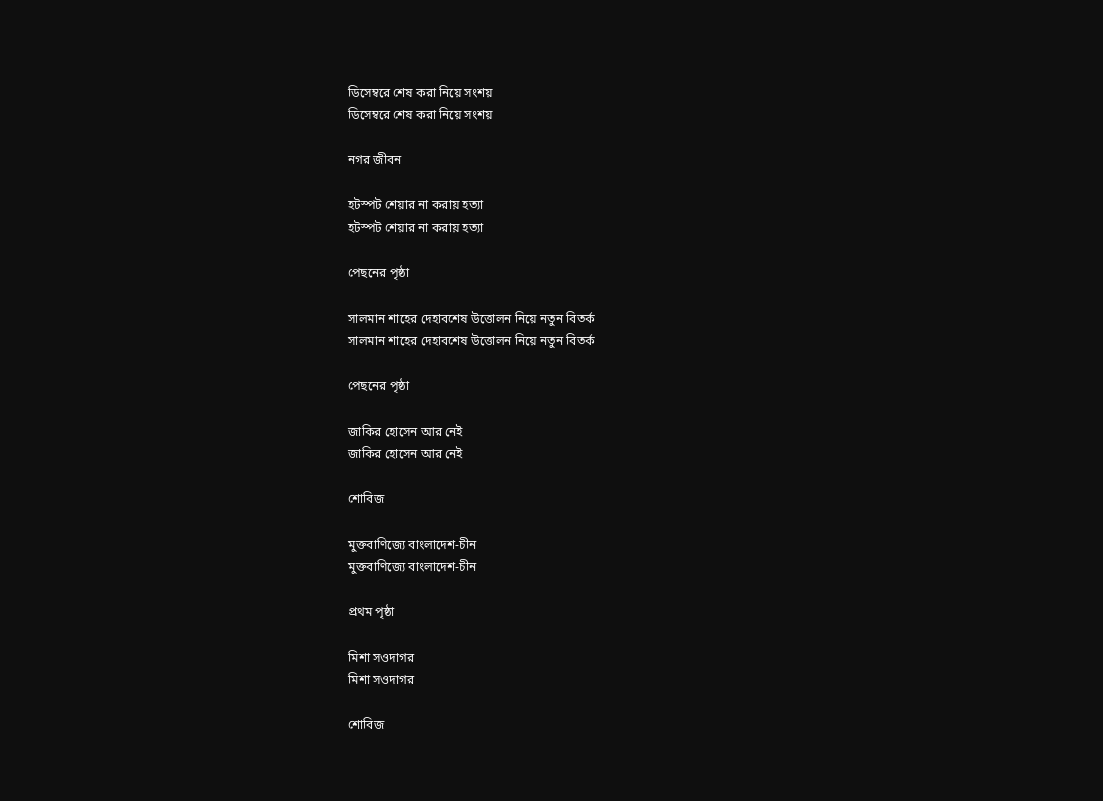ডিসেম্বরে শেষ করা নিয়ে সংশয়
ডিসেম্বরে শেষ করা নিয়ে সংশয়

নগর জীবন

হটস্পট শেয়ার না করায় হত্যা
হটস্পট শেয়ার না করায় হত্যা

পেছনের পৃষ্ঠা

সালমান শাহের দেহাবশেষ উত্তোলন নিয়ে নতুন বিতর্ক
সালমান শাহের দেহাবশেষ উত্তোলন নিয়ে নতুন বিতর্ক

পেছনের পৃষ্ঠা

জাকির হোসেন আর নেই
জাকির হোসেন আর নেই

শোবিজ

মুক্তবাণিজ্যে বাংলাদেশ-চীন
মুক্তবাণিজ্যে বাংলাদেশ-চীন

প্রথম পৃষ্ঠা

মিশা সওদাগর
মিশা সওদাগর

শোবিজ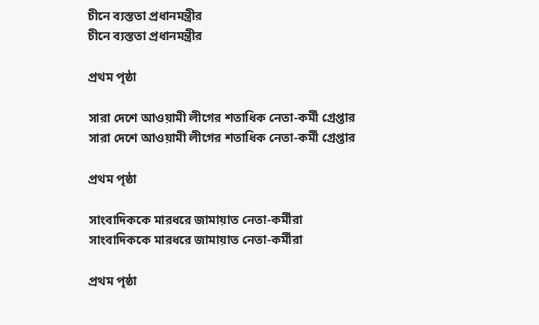চীনে ব্যস্ততা প্রধানমন্ত্রীর
চীনে ব্যস্ততা প্রধানমন্ত্রীর

প্রথম পৃষ্ঠা

সারা দেশে আওয়ামী লীগের শতাধিক নেতা-কর্মী গ্রেপ্তার
সারা দেশে আওয়ামী লীগের শতাধিক নেতা-কর্মী গ্রেপ্তার

প্রথম পৃষ্ঠা

সাংবাদিককে মারধরে জামায়াত নেতা-কর্মীরা
সাংবাদিককে মারধরে জামায়াত নেতা-কর্মীরা

প্রথম পৃষ্ঠা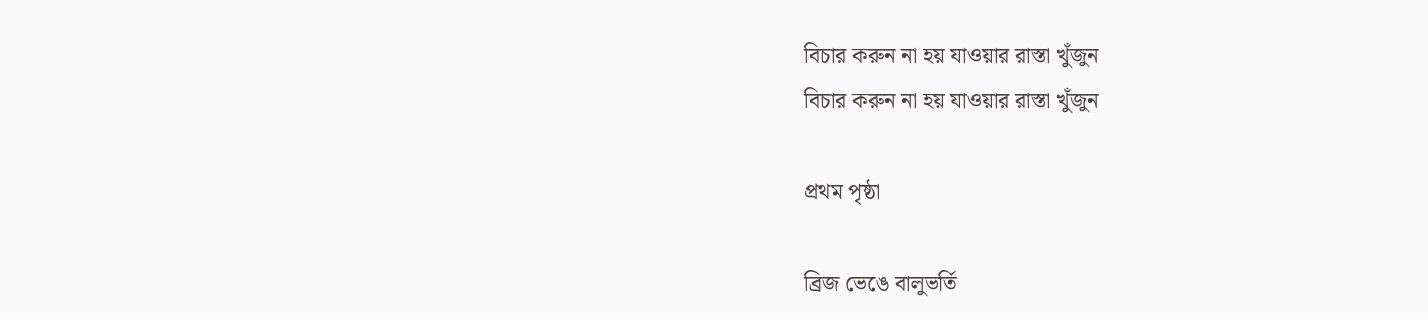বিচার করুন না হয় যাওয়ার রাস্তা খুঁজুন
বিচার করুন না হয় যাওয়ার রাস্তা খুঁজুন

প্রথম পৃষ্ঠা

ব্রিজ ভেঙে বালুভর্তি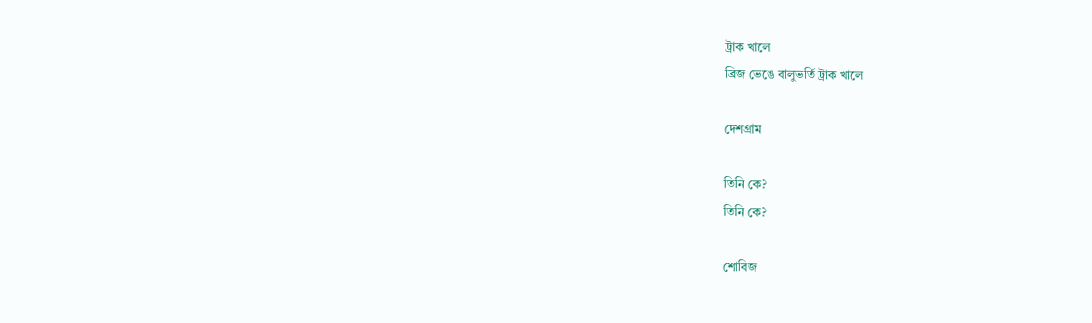ট্রাক খালে
ব্রিজ ভেঙে বালুভর্তি ট্রাক খালে

দেশগ্রাম

তিনি কে?
তিনি কে?

শোবিজ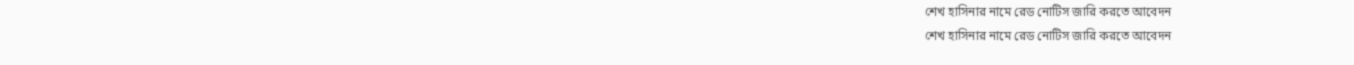শেখ হাসিনার নামে রেড নোটিস জারি করতে আবেদন
শেখ হাসিনার নামে রেড নোটিস জারি করতে আবেদন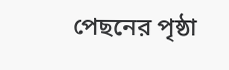পেছনের পৃষ্ঠা